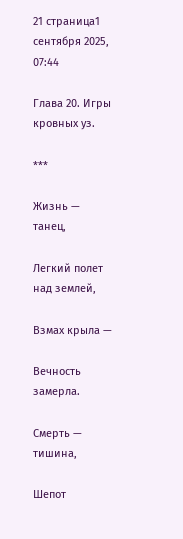21 страница1 сентября 2025, 07:44

Глава 20. Игры кровных уз.

***

Жизнь — танец,

Легкий полет над землей,

Взмах крыла —

Вечность замерла.

Смерть — тишина,

Шепот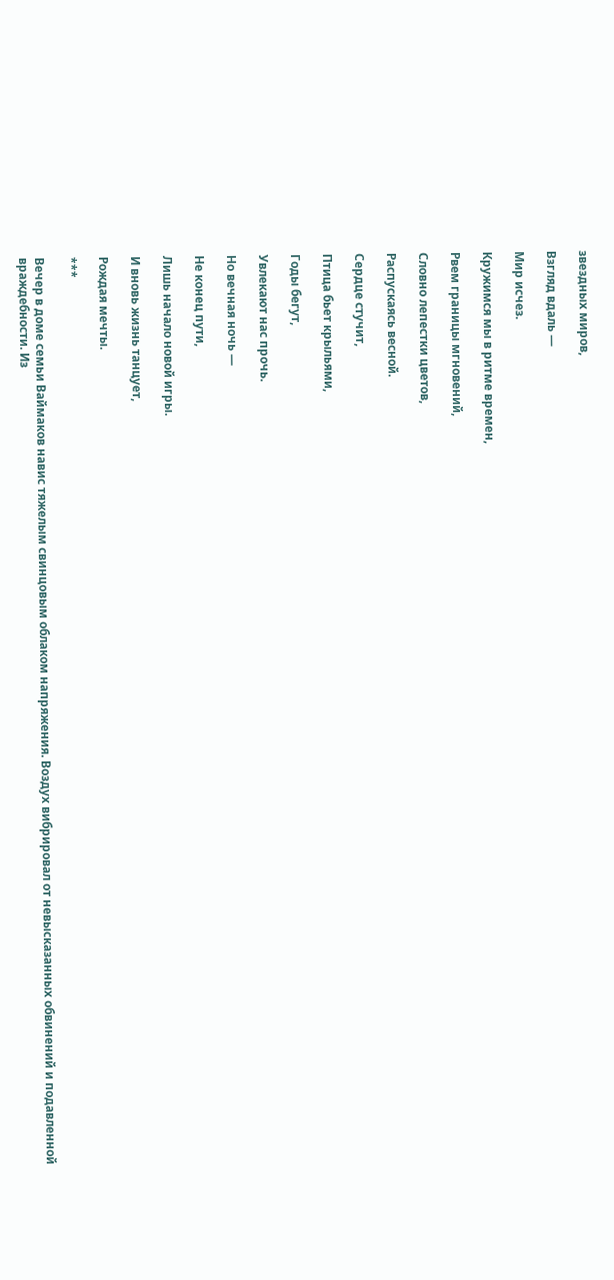звездных миров,

Взгляд вдаль —

Мир исчез.

Кружимся мы в ритме времен,

Рвем границы мгновений,

Словно лепестки цветов,

Распускаясь весной.

Сердце стучит,

Птица бьет крыльями,

Годы бегут,

Увлекают нас прочь.

Но вечная ночь —

Не конец пути,

Лишь начало новой игры.

И вновь жизнь танцует,

Рождая мечты.

***

Вечер в доме семьи Ваймаков навис тяжелым свинцовым облаком напряжения. Воздух вибрировал от невысказанных обвинений и подавленной враждебности. Из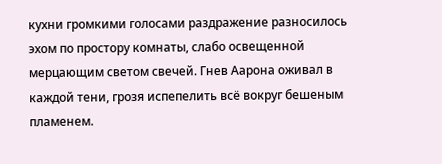кухни громкими голосами раздражение разносилось эхом по простору комнаты, слабо освещенной мерцающим светом свечей. Гнев Аарона оживал в каждой тени, грозя испепелить всё вокруг бешеным пламенем.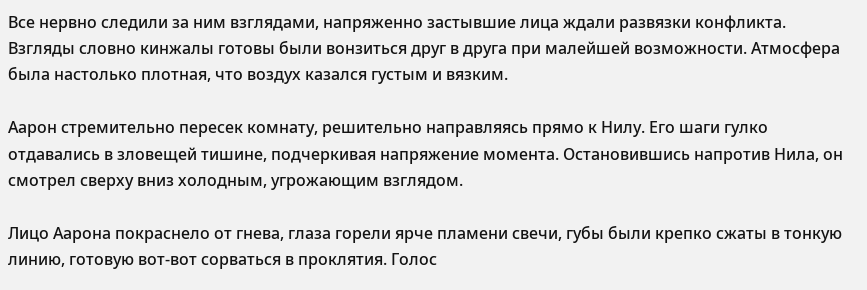Все нервно следили за ним взглядами, напряженно застывшие лица ждали развязки конфликта. Взгляды словно кинжалы готовы были вонзиться друг в друга при малейшей возможности. Атмосфера была настолько плотная, что воздух казался густым и вязким.

Аарон стремительно пересек комнату, решительно направляясь прямо к Нилу. Его шаги гулко отдавались в зловещей тишине, подчеркивая напряжение момента. Остановившись напротив Нила, он смотрел сверху вниз холодным, угрожающим взглядом.

Лицо Аарона покраснело от гнева, глаза горели ярче пламени свечи, губы были крепко сжаты в тонкую линию, готовую вот-вот сорваться в проклятия. Голос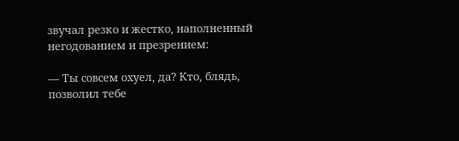звучал резко и жестко, наполненный негодованием и презрением:

— Ты совсем охуел, да? Кто, блядь, позволил тебе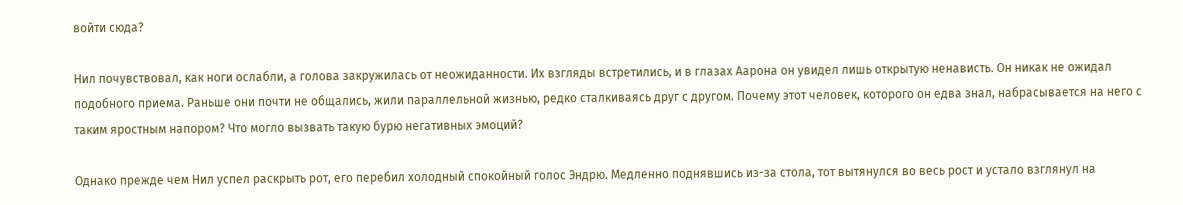войти сюда?

Нил почувствовал, как ноги ослабли, а голова закружилась от неожиданности. Их взгляды встретились, и в глазах Аарона он увидел лишь открытую ненависть. Он никак не ожидал подобного приема. Раньше они почти не общались, жили параллельной жизнью, редко сталкиваясь друг с другом. Почему этот человек, которого он едва знал, набрасывается на него с таким яростным напором? Что могло вызвать такую бурю негативных эмоций?

Однако прежде чем Нил успел раскрыть рот, его перебил холодный спокойный голос Эндрю. Медленно поднявшись из-за стола, тот вытянулся во весь рост и устало взглянул на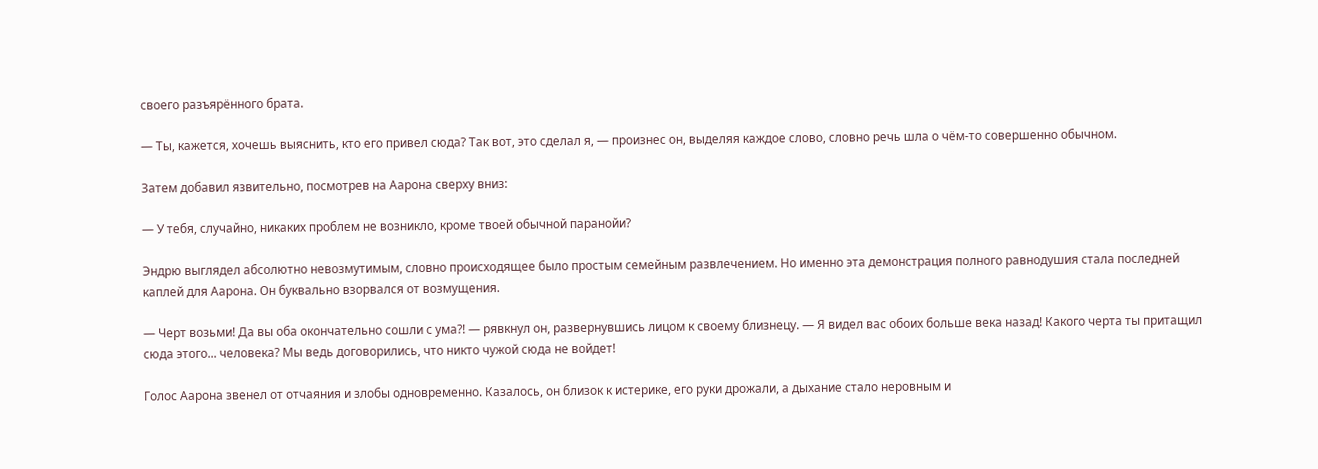своего разъярённого брата.

— Ты, кажется, хочешь выяснить, кто его привел сюда? Так вот, это сделал я, — произнес он, выделяя каждое слово, словно речь шла о чём-то совершенно обычном.

Затем добавил язвительно, посмотрев на Аарона сверху вниз:

— У тебя, случайно, никаких проблем не возникло, кроме твоей обычной паранойи?

Эндрю выглядел абсолютно невозмутимым, словно происходящее было простым семейным развлечением. Но именно эта демонстрация полного равнодушия стала последней каплей для Аарона. Он буквально взорвался от возмущения.

— Черт возьми! Да вы оба окончательно сошли с ума?! — рявкнул он, развернувшись лицом к своему близнецу. — Я видел вас обоих больше века назад! Какого черта ты притащил сюда этого... человека? Мы ведь договорились, что никто чужой сюда не войдет!

Голос Аарона звенел от отчаяния и злобы одновременно. Казалось, он близок к истерике, его руки дрожали, а дыхание стало неровным и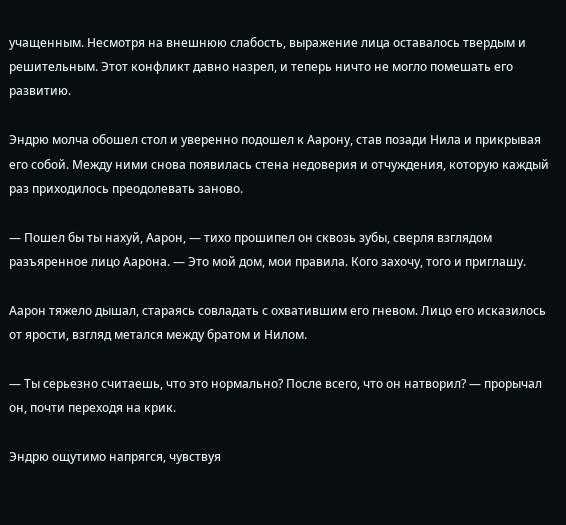учащенным. Несмотря на внешнюю слабость, выражение лица оставалось твердым и решительным. Этот конфликт давно назрел, и теперь ничто не могло помешать его развитию.

Эндрю молча обошел стол и уверенно подошел к Аарону, став позади Нила и прикрывая его собой. Между ними снова появилась стена недоверия и отчуждения, которую каждый раз приходилось преодолевать заново.

— Пошел бы ты нахуй, Аарон, — тихо прошипел он сквозь зубы, сверля взглядом разъяренное лицо Аарона. — Это мой дом, мои правила. Кого захочу, того и приглашу.

Аарон тяжело дышал, стараясь совладать с охватившим его гневом. Лицо его исказилось от ярости, взгляд метался между братом и Нилом.

— Ты серьезно считаешь, что это нормально? После всего, что он натворил? — прорычал он, почти переходя на крик.

Эндрю ощутимо напрягся, чувствуя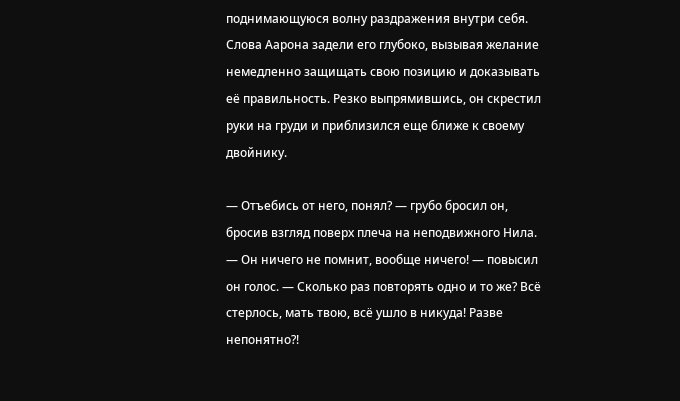поднимающуюся волну раздражения внутри себя. Слова Аарона задели его глубоко, вызывая желание немедленно защищать свою позицию и доказывать её правильность. Резко выпрямившись, он скрестил руки на груди и приблизился еще ближе к своему двойнику.

— Отъебись от него, понял? — грубо бросил он, бросив взгляд поверх плеча на неподвижного Нила. — Он ничего не помнит, вообще ничего! — повысил он голос. — Сколько раз повторять одно и то же? Всё стерлось, мать твою, всё ушло в никуда! Разве непонятно?!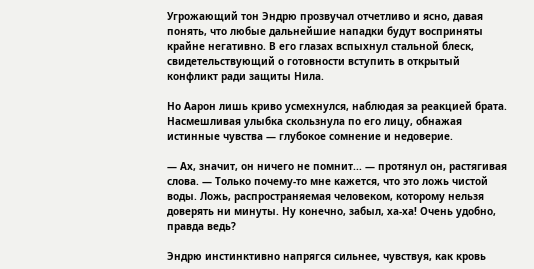Угрожающий тон Эндрю прозвучал отчетливо и ясно, давая понять, что любые дальнейшие нападки будут восприняты крайне негативно. В его глазах вспыхнул стальной блеск, свидетельствующий о готовности вступить в открытый конфликт ради защиты Нила.

Но Аарон лишь криво усмехнулся, наблюдая за реакцией брата. Насмешливая улыбка скользнула по его лицу, обнажая истинные чувства — глубокое сомнение и недоверие.

— Ах, значит, он ничего не помнит... — протянул он, растягивая слова. — Только почему-то мне кажется, что это ложь чистой воды. Ложь, распространяемая человеком, которому нельзя доверять ни минуты. Ну конечно, забыл, ха-ха! Очень удобно, правда ведь?

Эндрю инстинктивно напрягся сильнее, чувствуя, как кровь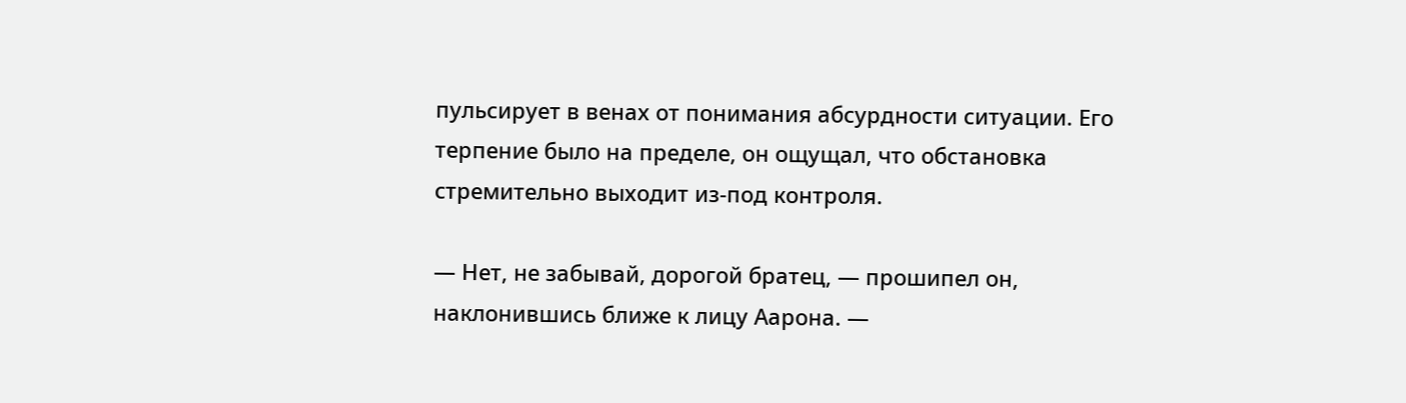пульсирует в венах от понимания абсурдности ситуации. Его терпение было на пределе, он ощущал, что обстановка стремительно выходит из-под контроля.

— Нет, не забывай, дорогой братец, — прошипел он, наклонившись ближе к лицу Аарона. —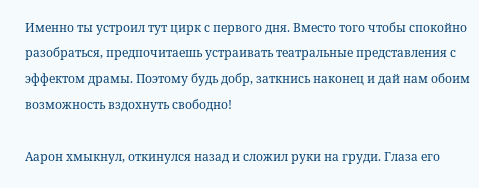Именно ты устроил тут цирк с первого дня. Вместо того чтобы спокойно разобраться, предпочитаешь устраивать театральные представления с эффектом драмы. Поэтому будь добр, заткнись наконец и дай нам обоим возможность вздохнуть свободно!

Аарон хмыкнул, откинулся назад и сложил руки на груди. Глаза его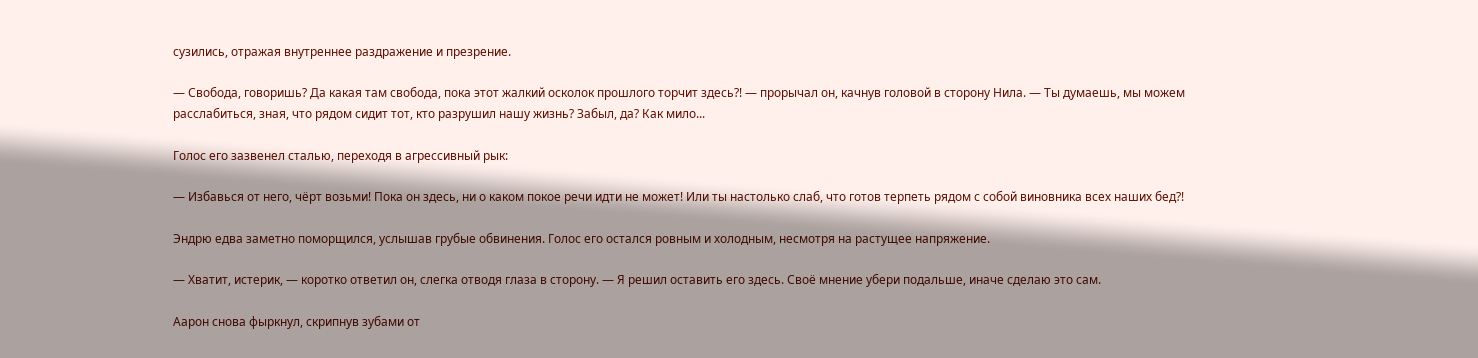сузились, отражая внутреннее раздражение и презрение.

— Свобода, говоришь? Да какая там свобода, пока этот жалкий осколок прошлого торчит здесь?! — прорычал он, качнув головой в сторону Нила. — Ты думаешь, мы можем расслабиться, зная, что рядом сидит тот, кто разрушил нашу жизнь? Забыл, да? Как мило...

Голос его зазвенел сталью, переходя в агрессивный рык:

— Избавься от него, чёрт возьми! Пока он здесь, ни о каком покое речи идти не может! Или ты настолько слаб, что готов терпеть рядом с собой виновника всех наших бед?!

Эндрю едва заметно поморщился, услышав грубые обвинения. Голос его остался ровным и холодным, несмотря на растущее напряжение.

— Хватит, истерик, — коротко ответил он, слегка отводя глаза в сторону. — Я решил оставить его здесь. Своё мнение убери подальше, иначе сделаю это сам.

Аарон снова фыркнул, скрипнув зубами от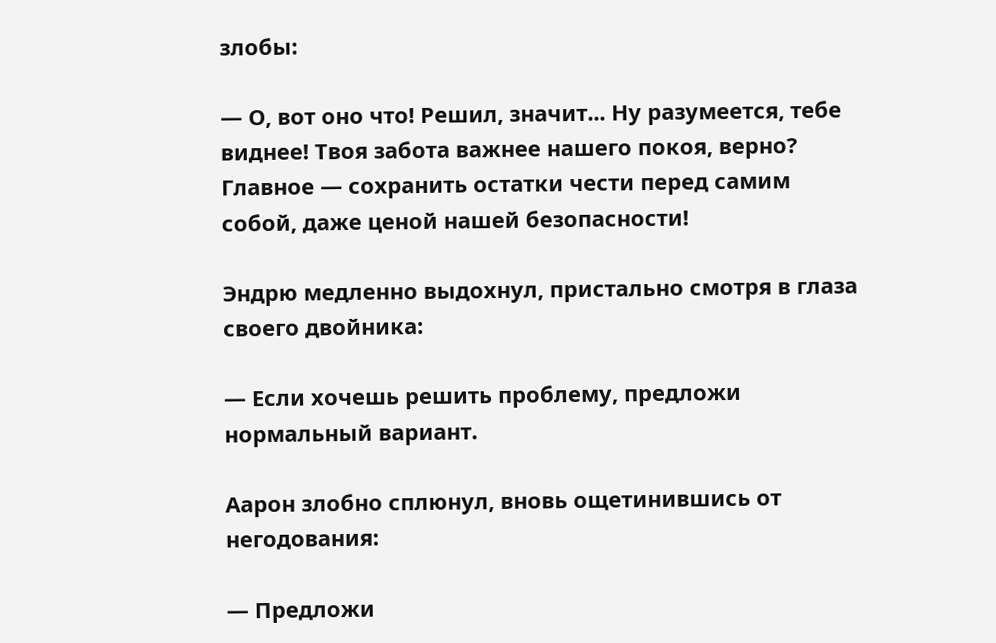злобы:

— О, вот оно что! Решил, значит... Ну разумеется, тебе виднее! Твоя забота важнее нашего покоя, верно? Главное — сохранить остатки чести перед самим собой, даже ценой нашей безопасности!

Эндрю медленно выдохнул, пристально смотря в глаза своего двойника:

— Если хочешь решить проблему, предложи нормальный вариант.

Аарон злобно сплюнул, вновь ощетинившись от негодования:

— Предложи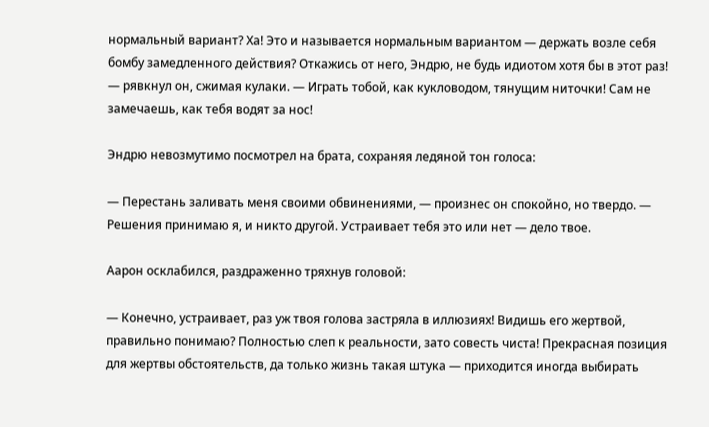нормальный вариант? Ха! Это и называется нормальным вариантом — держать возле себя бомбу замедленного действия? Откажись от него, Эндрю, не будь идиотом хотя бы в этот раз! — рявкнул он, сжимая кулаки. — Играть тобой, как кукловодом, тянущим ниточки! Сам не замечаешь, как тебя водят за нос!

Эндрю невозмутимо посмотрел на брата, сохраняя ледяной тон голоса:

— Перестань заливать меня своими обвинениями, — произнес он спокойно, но твердо. — Решения принимаю я, и никто другой. Устраивает тебя это или нет — дело твое.

Аарон осклабился, раздраженно тряхнув головой:

— Конечно, устраивает, раз уж твоя голова застряла в иллюзиях! Видишь его жертвой, правильно понимаю? Полностью слеп к реальности, зато совесть чиста! Прекрасная позиция для жертвы обстоятельств, да только жизнь такая штука — приходится иногда выбирать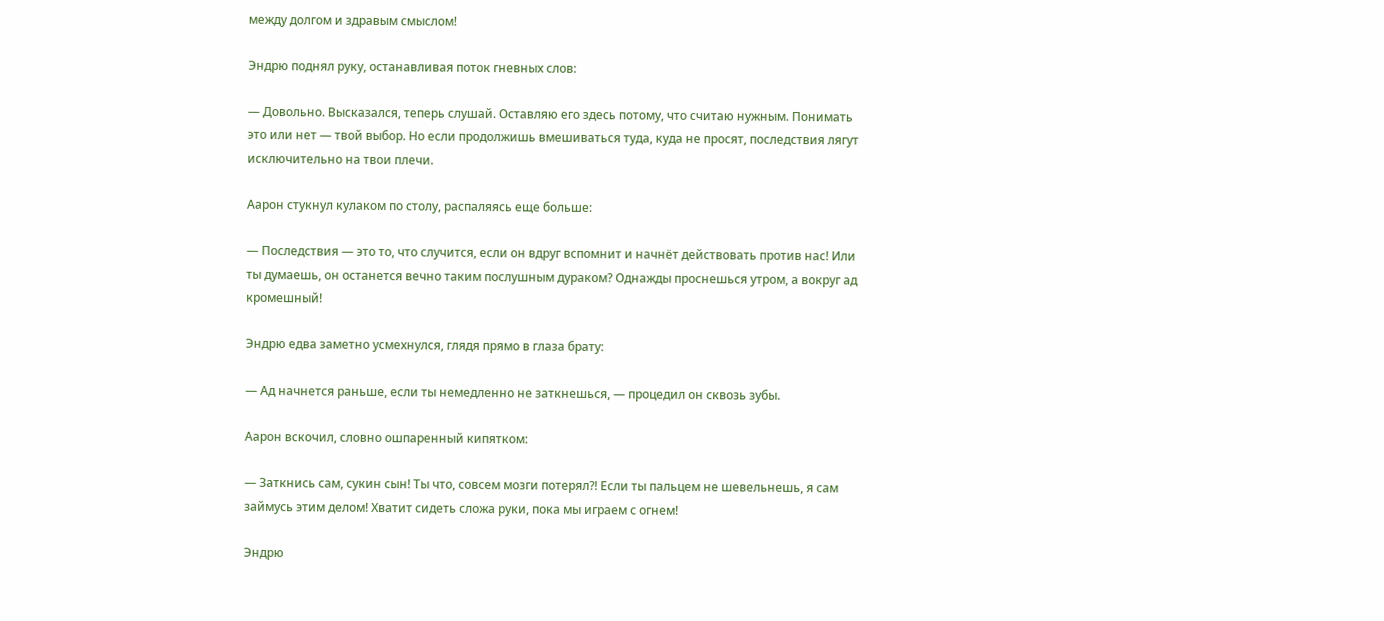между долгом и здравым смыслом!

Эндрю поднял руку, останавливая поток гневных слов:

— Довольно. Высказался, теперь слушай. Оставляю его здесь потому, что считаю нужным. Понимать это или нет — твой выбор. Но если продолжишь вмешиваться туда, куда не просят, последствия лягут исключительно на твои плечи.

Аарон стукнул кулаком по столу, распаляясь еще больше:

— Последствия — это то, что случится, если он вдруг вспомнит и начнёт действовать против нас! Или ты думаешь, он останется вечно таким послушным дураком? Однажды проснешься утром, а вокруг ад кромешный!

Эндрю едва заметно усмехнулся, глядя прямо в глаза брату:

— Ад начнется раньше, если ты немедленно не заткнешься, — процедил он сквозь зубы.

Аарон вскочил, словно ошпаренный кипятком:

— Заткнись сам, сукин сын! Ты что, совсем мозги потерял?! Если ты пальцем не шевельнешь, я сам займусь этим делом! Хватит сидеть сложа руки, пока мы играем с огнем!

Эндрю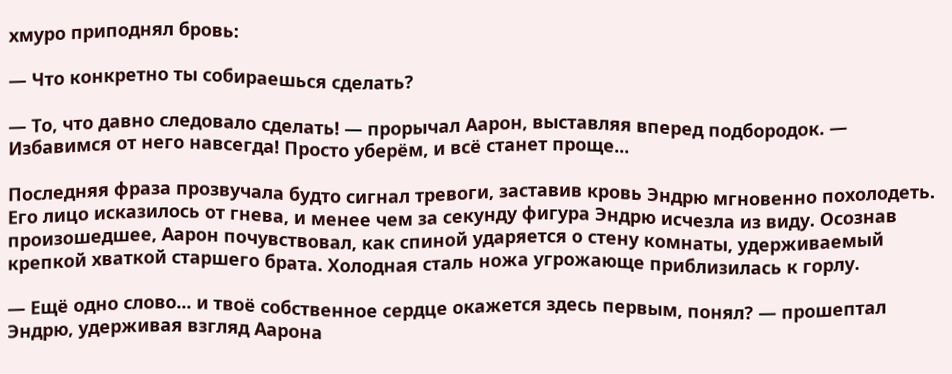хмуро приподнял бровь:

— Что конкретно ты собираешься сделать?

— То, что давно следовало сделать! — прорычал Аарон, выставляя вперед подбородок. — Избавимся от него навсегда! Просто уберём, и всё станет проще...

Последняя фраза прозвучала будто сигнал тревоги, заставив кровь Эндрю мгновенно похолодеть. Его лицо исказилось от гнева, и менее чем за секунду фигура Эндрю исчезла из виду. Осознав произошедшее, Аарон почувствовал, как спиной ударяется о стену комнаты, удерживаемый крепкой хваткой старшего брата. Холодная сталь ножа угрожающе приблизилась к горлу.

— Ещё одно слово... и твоё собственное сердце окажется здесь первым, понял? — прошептал Эндрю, удерживая взгляд Аарона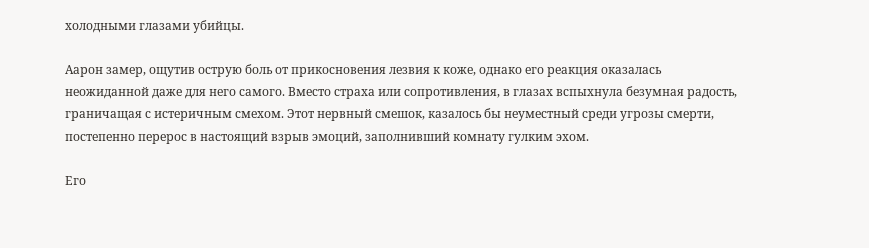холодными глазами убийцы.

Аарон замер, ощутив острую боль от прикосновения лезвия к коже, однако его реакция оказалась неожиданной даже для него самого. Вместо страха или сопротивления, в глазах вспыхнула безумная радость, граничащая с истеричным смехом. Этот нервный смешок, казалось бы неуместный среди угрозы смерти, постепенно перерос в настоящий взрыв эмоций, заполнивший комнату гулким эхом.

Его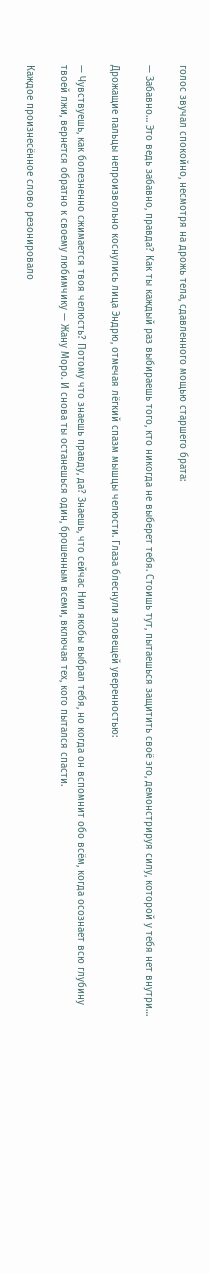голос звучал спокойно, несмотря на дрожь тела, сдавленного мощью старшего брата:

— Забавно… Это ведь забавно, правда? Как ты каждый раз выбираешь того, кто никогда не выберет тебя. Стоишь тут, пытаешься защитить своё эго, демонстрируя силу, которой у тебя нет внутри…

Дрожащие пальцы непроизвольно коснулись лица Эндрю, отмечая лёгкий спазм мышцы челюсти. Глаза блеснули зловещей уверенностью:

— Чувствуешь, как болезненно сжимается твоя челюсть? Потому что знаешь правду, да? Знаешь, что сейчас Нил якобы выбрал тебя, но когда он вспомнит обо всём, когда осознает всю глубину твоей лжи, вернется обратно к своему любимчику — Жану Моро. И снова ты останешься один, брошенным всеми, включая тех, кого пытался спасти.

Каждое произнесённое слово резонировало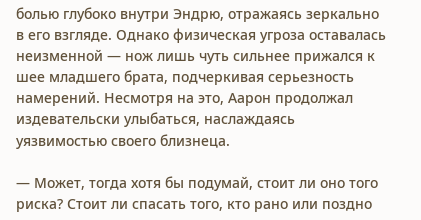болью глубоко внутри Эндрю, отражаясь зеркально в его взгляде. Однако физическая угроза оставалась неизменной — нож лишь чуть сильнее прижался к шее младшего брата, подчеркивая серьезность намерений. Несмотря на это, Аарон продолжал издевательски улыбаться, наслаждаясь уязвимостью своего близнеца.

— Может, тогда хотя бы подумай, стоит ли оно того риска? Стоит ли спасать того, кто рано или поздно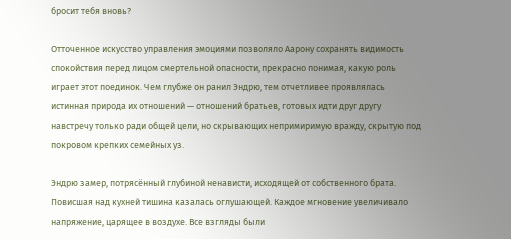бросит тебя вновь?

Отточенное искусство управления эмоциями позволяло Аарону сохранять видимость спокойствия перед лицом смертельной опасности, прекрасно понимая, какую роль играет этот поединок. Чем глубже он ранил Эндрю, тем отчетливее проявлялась истинная природа их отношений — отношений братьев, готовых идти друг другу навстречу только ради общей цели, но скрывающих непримиримую вражду, скрытую под покровом крепких семейных уз.

Эндрю замер, потрясённый глубиной ненависти, исходящей от собственного брата. Повисшая над кухней тишина казалась оглушающей. Каждое мгновение увеличивало напряжение, царящее в воздухе. Все взгляды были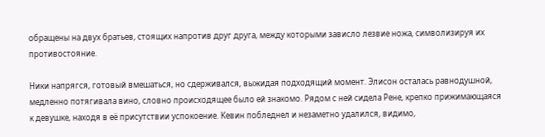обращены на двух братьев, стоящих напротив друг друга, между которыми зависло лезвие ножа, символизируя их противостояние.

Ники напрягся, готовый вмешаться, но сдерживался, выжидая подходящий момент. Элисон осталась равнодушной, медленно потягивала вино, словно происходящее было ей знакомо. Рядом с ней сидела Рене, крепко прижимающаяся к девушке, находя в её присутствии успокоение. Кевин побледнел и незаметно удалился, видимо,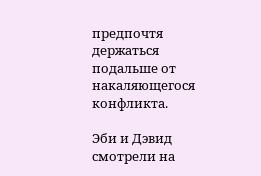предпочтя держаться подальше от накаляющегося конфликта.

Эби и Дэвид смотрели на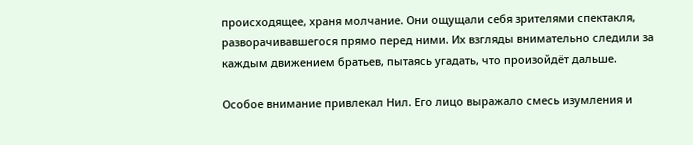происходящее, храня молчание. Они ощущали себя зрителями спектакля, разворачивавшегося прямо перед ними. Их взгляды внимательно следили за каждым движением братьев, пытаясь угадать, что произойдёт дальше.

Особое внимание привлекал Нил. Его лицо выражало смесь изумления и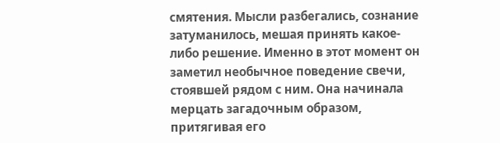смятения. Мысли разбегались, сознание затуманилось, мешая принять какое-либо решение. Именно в этот момент он заметил необычное поведение свечи, стоявшей рядом с ним. Она начинала мерцать загадочным образом, притягивая его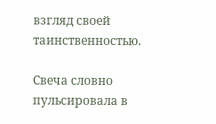взгляд своей таинственностью.

Свеча словно пульсировала в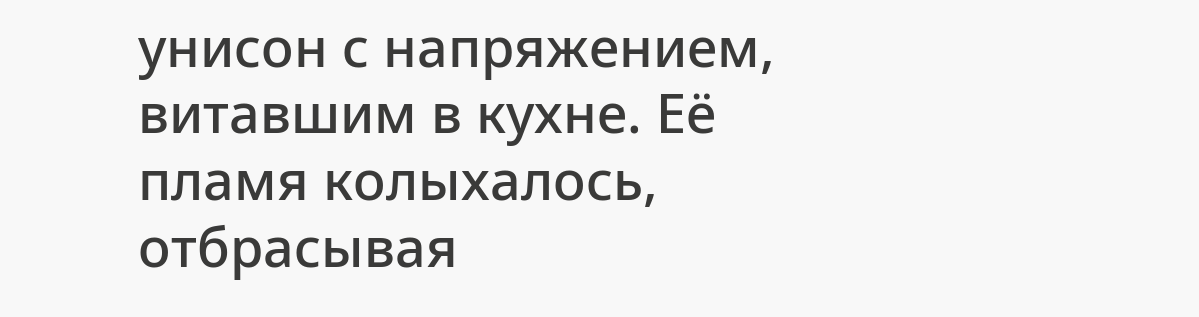унисон с напряжением, витавшим в кухне. Её пламя колыхалось, отбрасывая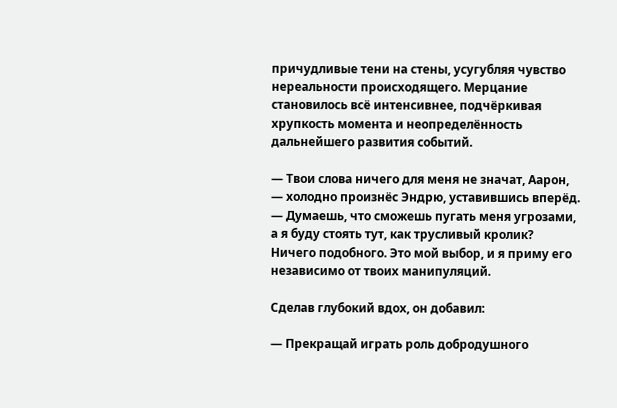причудливые тени на стены, усугубляя чувство нереальности происходящего. Мерцание становилось всё интенсивнее, подчёркивая хрупкость момента и неопределённость дальнейшего развития событий.

— Твои слова ничего для меня не значат, Аарон, — холодно произнёс Эндрю, уставившись вперёд. — Думаешь, что сможешь пугать меня угрозами, а я буду стоять тут, как трусливый кролик? Ничего подобного. Это мой выбор, и я приму его независимо от твоих манипуляций.

Сделав глубокий вдох, он добавил:

— Прекращай играть роль добродушного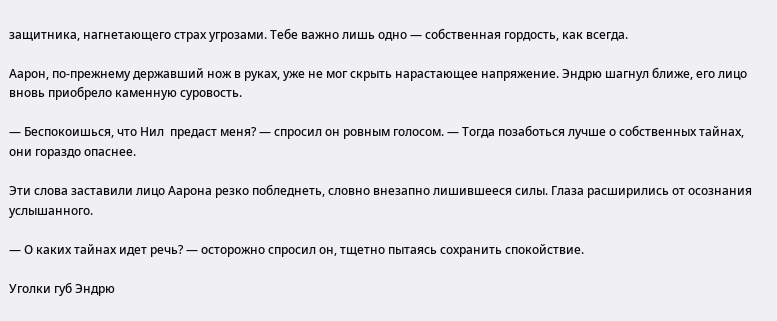защитника, нагнетающего страх угрозами. Тебе важно лишь одно — собственная гордость, как всегда.

Аарон, по-прежнему державший нож в руках, уже не мог скрыть нарастающее напряжение. Эндрю шагнул ближе, его лицо вновь приобрело каменную суровость.

— Беспокоишься, что Нил  предаст меня? — спросил он ровным голосом. — Тогда позаботься лучше о собственных тайнах, они гораздо опаснее.

Эти слова заставили лицо Аарона резко побледнеть, словно внезапно лишившееся силы. Глаза расширились от осознания услышанного.

— О каких тайнах идет речь? — осторожно спросил он, тщетно пытаясь сохранить спокойствие.

Уголки губ Эндрю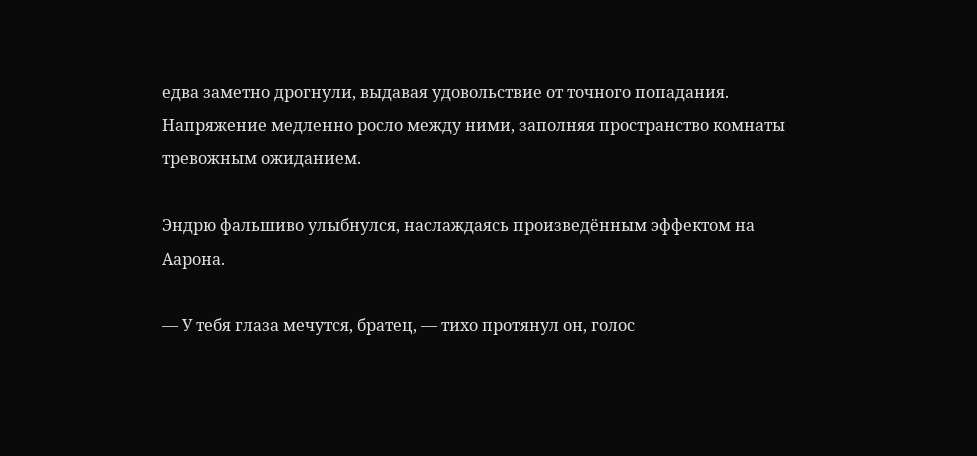едва заметно дрогнули, выдавая удовольствие от точного попадания. Напряжение медленно росло между ними, заполняя пространство комнаты тревожным ожиданием.

Эндрю фальшиво улыбнулся, наслаждаясь произведённым эффектом на Аарона.

— У тебя глаза мечутся, братец, — тихо протянул он, голос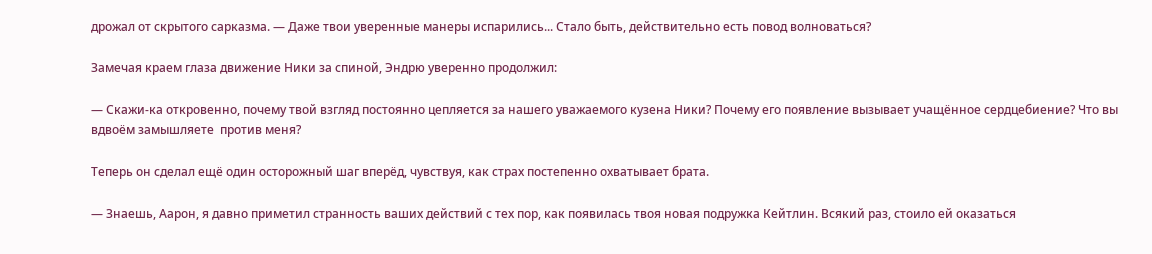дрожал от скрытого сарказма. — Даже твои уверенные манеры испарились... Стало быть, действительно есть повод волноваться?

Замечая краем глаза движение Ники за спиной, Эндрю уверенно продолжил:

— Скажи-ка откровенно, почему твой взгляд постоянно цепляется за нашего уважаемого кузена Ники? Почему его появление вызывает учащённое сердцебиение? Что вы вдвоём замышляете  против меня?

Теперь он сделал ещё один осторожный шаг вперёд, чувствуя, как страх постепенно охватывает брата.

— Знаешь, Аарон, я давно приметил странность ваших действий с тех пор, как появилась твоя новая подружка Кейтлин. Всякий раз, стоило ей оказаться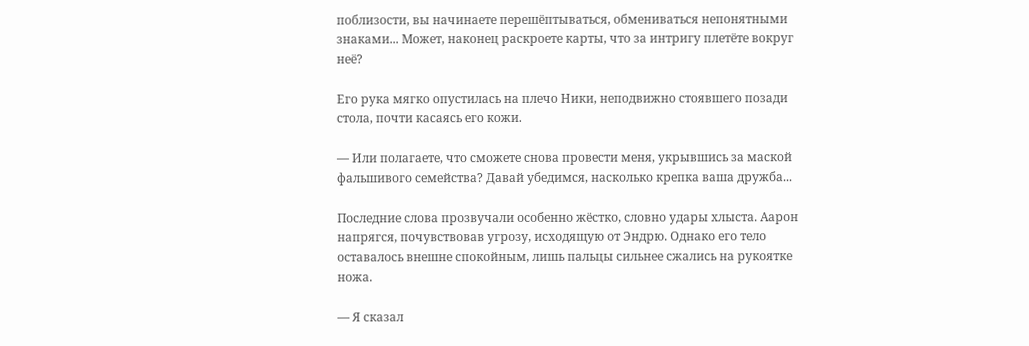поблизости, вы начинаете перешёптываться, обмениваться непонятными знаками... Может, наконец раскроете карты, что за интригу плетёте вокруг неё?

Его рука мягко опустилась на плечо Ники, неподвижно стоявшего позади стола, почти касаясь его кожи.

— Или полагаете, что сможете снова провести меня, укрывшись за маской фальшивого семейства? Давай убедимся, насколько крепка ваша дружба...

Последние слова прозвучали особенно жёстко, словно удары хлыста. Аарон напрягся, почувствовав угрозу, исходящую от Эндрю. Однако его тело оставалось внешне спокойным, лишь пальцы сильнее сжались на рукоятке ножа.

— Я сказал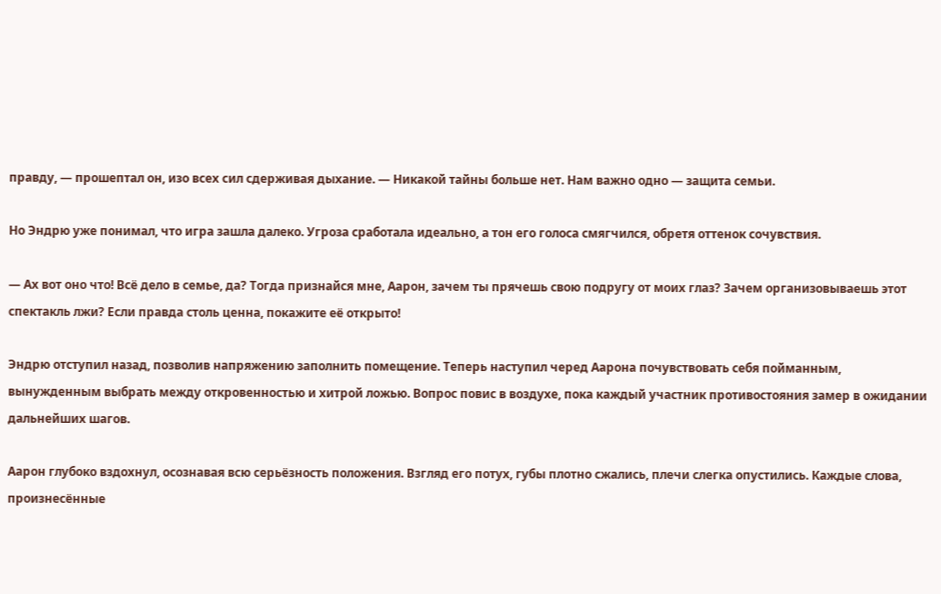правду, — прошептал он, изо всех сил сдерживая дыхание. — Никакой тайны больше нет. Нам важно одно — защита семьи.

Но Эндрю уже понимал, что игра зашла далеко. Угроза сработала идеально, а тон его голоса смягчился, обретя оттенок сочувствия.

— Ах вот оно что! Всё дело в семье, да? Тогда признайся мне, Аарон, зачем ты прячешь свою подругу от моих глаз? Зачем организовываешь этот спектакль лжи? Если правда столь ценна, покажите её открыто!

Эндрю отступил назад, позволив напряжению заполнить помещение. Теперь наступил черед Аарона почувствовать себя пойманным, вынужденным выбрать между откровенностью и хитрой ложью. Вопрос повис в воздухе, пока каждый участник противостояния замер в ожидании дальнейших шагов.

Аарон глубоко вздохнул, осознавая всю серьёзность положения. Взгляд его потух, губы плотно сжались, плечи слегка опустились. Каждые слова, произнесённые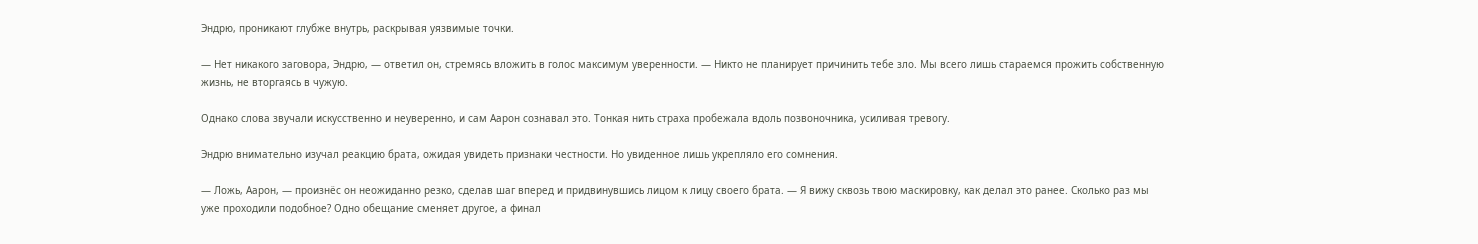Эндрю, проникают глубже внутрь, раскрывая уязвимые точки.

— Нет никакого заговора, Эндрю, — ответил он, стремясь вложить в голос максимум уверенности. — Никто не планирует причинить тебе зло. Мы всего лишь стараемся прожить собственную жизнь, не вторгаясь в чужую.

Однако слова звучали искусственно и неуверенно, и сам Аарон сознавал это. Тонкая нить страха пробежала вдоль позвоночника, усиливая тревогу.

Эндрю внимательно изучал реакцию брата, ожидая увидеть признаки честности. Но увиденное лишь укрепляло его сомнения.

— Ложь, Аарон, — произнёс он неожиданно резко, сделав шаг вперед и придвинувшись лицом к лицу своего брата. — Я вижу сквозь твою маскировку, как делал это ранее. Сколько раз мы уже проходили подобное? Одно обещание сменяет другое, а финал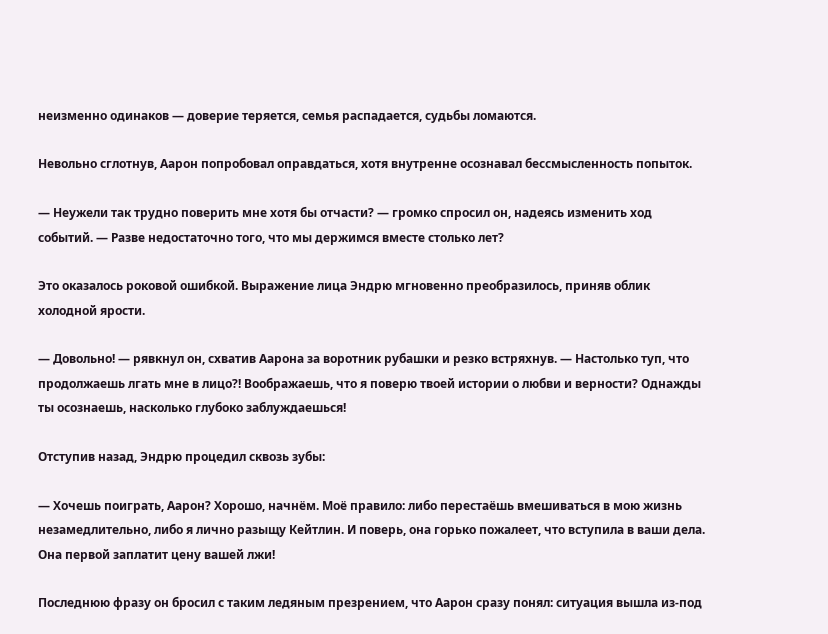неизменно одинаков — доверие теряется, семья распадается, судьбы ломаются.

Невольно сглотнув, Аарон попробовал оправдаться, хотя внутренне осознавал бессмысленность попыток.

— Неужели так трудно поверить мне хотя бы отчасти? — громко спросил он, надеясь изменить ход событий. — Разве недостаточно того, что мы держимся вместе столько лет?

Это оказалось роковой ошибкой. Выражение лица Эндрю мгновенно преобразилось, приняв облик холодной ярости.

— Довольно! — рявкнул он, схватив Аарона за воротник рубашки и резко встряхнув. — Настолько туп, что продолжаешь лгать мне в лицо?! Воображаешь, что я поверю твоей истории о любви и верности? Однажды ты осознаешь, насколько глубоко заблуждаешься!

Отступив назад, Эндрю процедил сквозь зубы:

— Хочешь поиграть, Аарон? Хорошо, начнём. Моё правило: либо перестаёшь вмешиваться в мою жизнь незамедлительно, либо я лично разыщу Кейтлин. И поверь, она горько пожалеет, что вступила в ваши дела. Она первой заплатит цену вашей лжи!

Последнюю фразу он бросил с таким ледяным презрением, что Аарон сразу понял: ситуация вышла из-под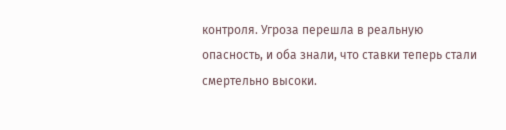контроля. Угроза перешла в реальную опасность, и оба знали, что ставки теперь стали смертельно высоки.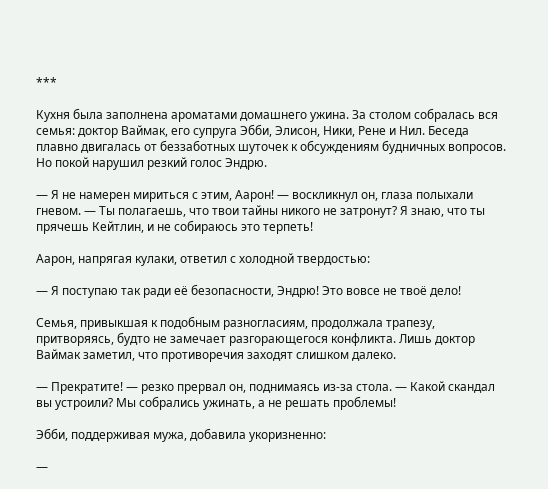***

Кухня была заполнена ароматами домашнего ужина. За столом собралась вся семья: доктор Ваймак, его супруга Эбби, Элисон, Ники, Рене и Нил. Беседа плавно двигалась от беззаботных шуточек к обсуждениям будничных вопросов. Но покой нарушил резкий голос Эндрю.

— Я не намерен мириться с этим, Аарон! — воскликнул он, глаза полыхали гневом. — Ты полагаешь, что твои тайны никого не затронут? Я знаю, что ты прячешь Кейтлин, и не собираюсь это терпеть!

Аарон, напрягая кулаки, ответил с холодной твердостью:

— Я поступаю так ради её безопасности, Эндрю! Это вовсе не твоё дело!

Семья, привыкшая к подобным разногласиям, продолжала трапезу, притворяясь, будто не замечает разгорающегося конфликта. Лишь доктор Ваймак заметил, что противоречия заходят слишком далеко.

— Прекратите! — резко прервал он, поднимаясь из-за стола. — Какой скандал вы устроили? Мы собрались ужинать, а не решать проблемы!

Эбби, поддерживая мужа, добавила укоризненно:

—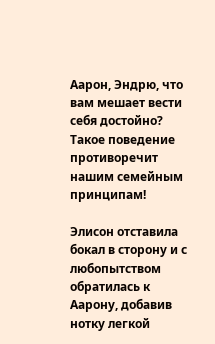Аарон, Эндрю, что вам мешает вести себя достойно? Такое поведение противоречит нашим семейным принципам!

Элисон отставила бокал в сторону и с любопытством обратилась к Аарону, добавив нотку легкой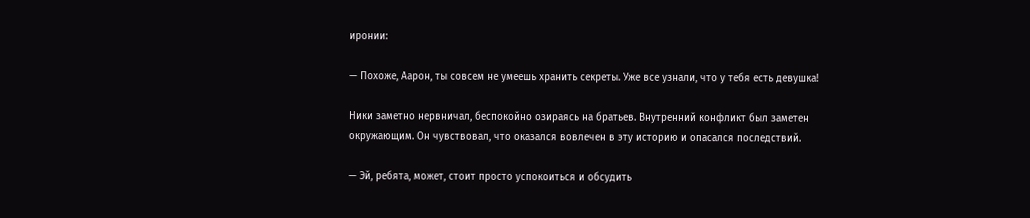иронии:

— Похоже, Аарон, ты совсем не умеешь хранить секреты. Уже все узнали, что у тебя есть девушка!

Ники заметно нервничал, беспокойно озираясь на братьев. Внутренний конфликт был заметен окружающим. Он чувствовал, что оказался вовлечен в эту историю и опасался последствий.

— Эй, ребята, может, стоит просто успокоиться и обсудить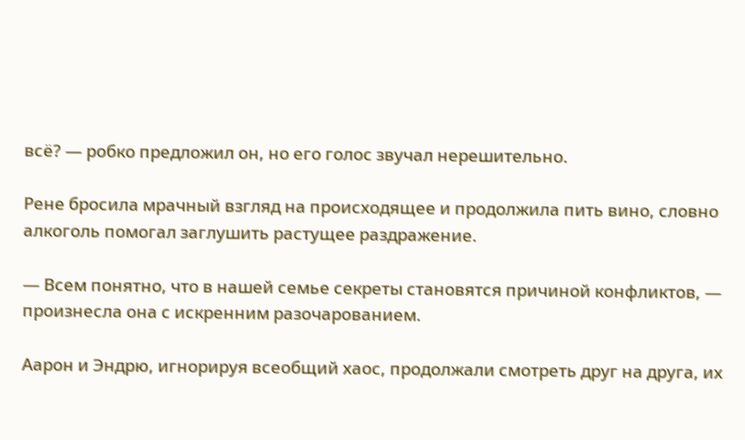всё? — робко предложил он, но его голос звучал нерешительно.

Рене бросила мрачный взгляд на происходящее и продолжила пить вино, словно алкоголь помогал заглушить растущее раздражение.

— Всем понятно, что в нашей семье секреты становятся причиной конфликтов, — произнесла она с искренним разочарованием.

Аарон и Эндрю, игнорируя всеобщий хаос, продолжали смотреть друг на друга, их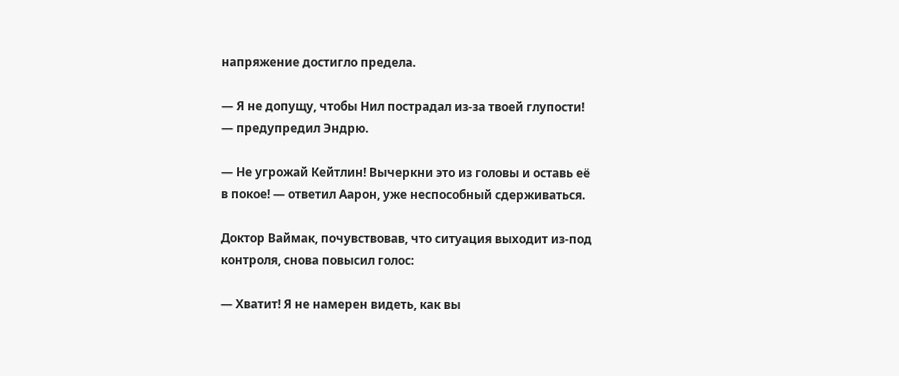напряжение достигло предела.

— Я не допущу, чтобы Нил пострадал из-за твоей глупости! — предупредил Эндрю.

— Не угрожай Кейтлин! Вычеркни это из головы и оставь её в покое! — ответил Аарон, уже неспособный сдерживаться.

Доктор Ваймак, почувствовав, что ситуация выходит из-под контроля, снова повысил голос:

— Хватит! Я не намерен видеть, как вы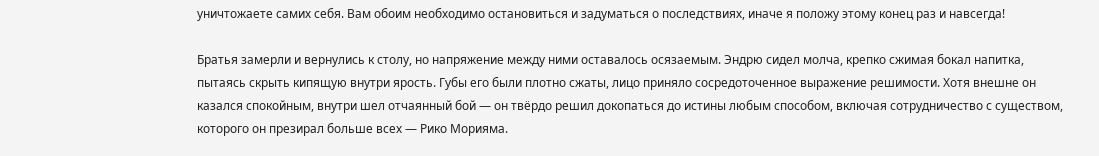уничтожаете самих себя. Вам обоим необходимо остановиться и задуматься о последствиях, иначе я положу этому конец раз и навсегда!

Братья замерли и вернулись к столу, но напряжение между ними оставалось осязаемым. Эндрю сидел молча, крепко сжимая бокал напитка, пытаясь скрыть кипящую внутри ярость. Губы его были плотно сжаты, лицо приняло сосредоточенное выражение решимости. Хотя внешне он казался спокойным, внутри шел отчаянный бой — он твёрдо решил докопаться до истины любым способом, включая сотрудничество с существом, которого он презирал больше всех — Рико Морияма.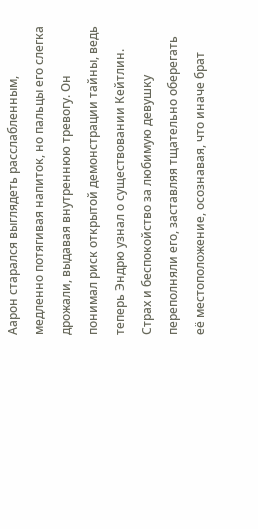Аарон старался выглядеть расслабленным, медленно потягивая напиток, но пальцы его слегка дрожали, выдавая внутреннюю тревогу. Он понимал риск открытой демонстрации тайны, ведь теперь Эндрю узнал о существовании Кейтлин. Страх и беспокойство за любимую девушку переполняли его, заставляя тщательно оберегать её местоположение, осознавая, что иначе брат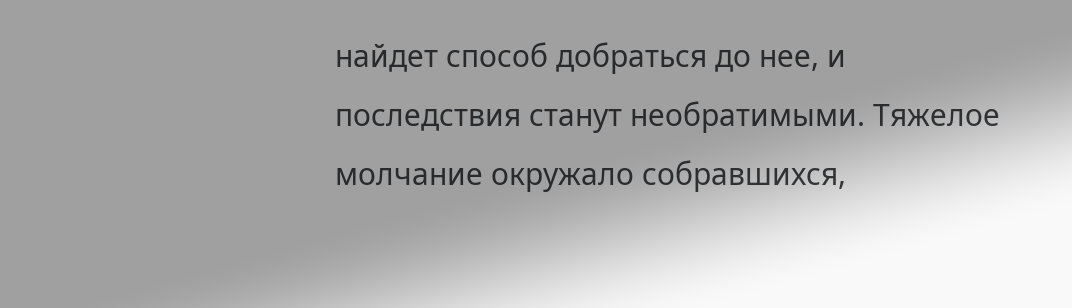найдет способ добраться до нее, и последствия станут необратимыми. Тяжелое молчание окружало собравшихся,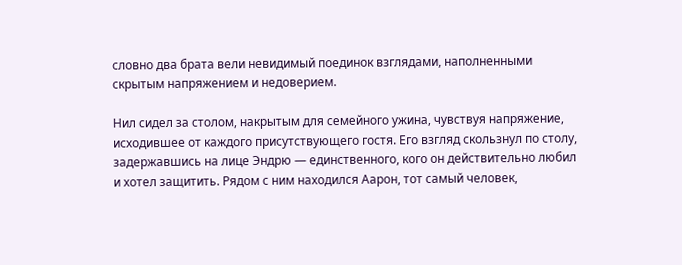словно два брата вели невидимый поединок взглядами, наполненными скрытым напряжением и недоверием.

Нил сидел за столом, накрытым для семейного ужина, чувствуя напряжение, исходившее от каждого присутствующего гостя. Его взгляд скользнул по столу, задержавшись на лице Эндрю — единственного, кого он действительно любил и хотел защитить. Рядом с ним находился Аарон, тот самый человек,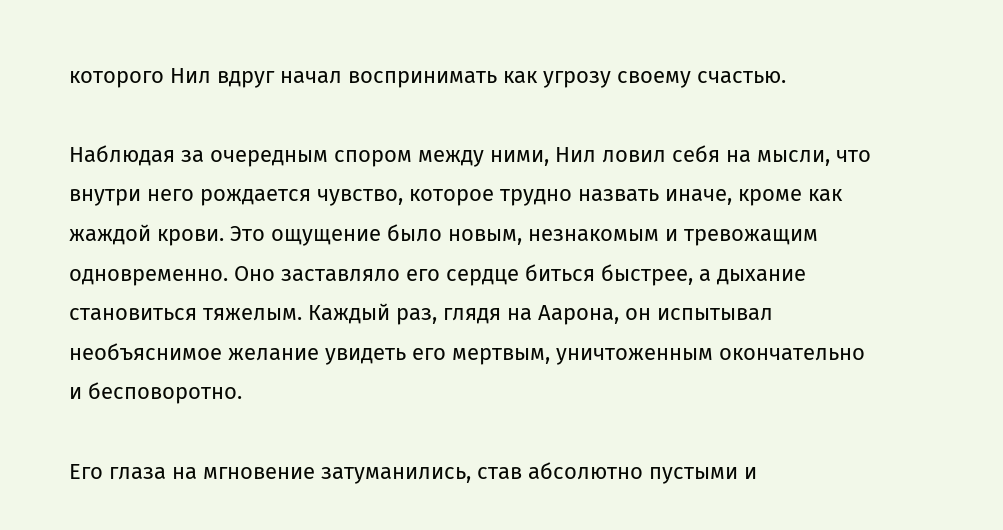которого Нил вдруг начал воспринимать как угрозу своему счастью.

Наблюдая за очередным спором между ними, Нил ловил себя на мысли, что внутри него рождается чувство, которое трудно назвать иначе, кроме как жаждой крови. Это ощущение было новым, незнакомым и тревожащим одновременно. Оно заставляло его сердце биться быстрее, а дыхание становиться тяжелым. Каждый раз, глядя на Аарона, он испытывал необъяснимое желание увидеть его мертвым, уничтоженным окончательно и бесповоротно.

Его глаза на мгновение затуманились, став абсолютно пустыми и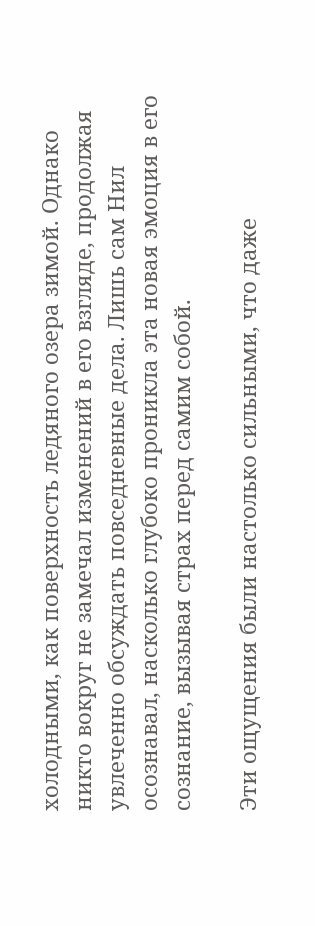холодными, как поверхность ледяного озера зимой. Однако никто вокруг не замечал изменений в его взгляде, продолжая увлеченно обсуждать повседневные дела. Лишь сам Нил осознавал, насколько глубоко проникла эта новая эмоция в его сознание, вызывая страх перед самим собой.

Эти ощущения были настолько сильными, что даже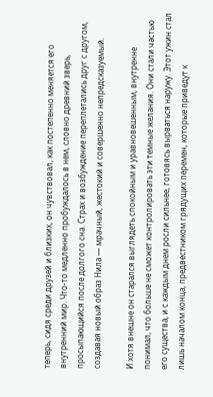теперь, сидя среди друзей и близких, он чувствовал, как постепенно меняется его внутренний мир. Что-то медленно пробуждалось в нем, словно древний зверь, просыпающийся после долгого сна. Страх и возбуждение переплетались друг с другом, создавая новый образ Нила — мрачный, жестокий и совершенно непредсказуемый.

И хотя внешне он старался выглядеть спокойным и уравновешенным, внутренне понимал, что больше не сможет контролировать эти темные желания. Они стали частью его существа, и с каждым днем росли сильнее, готовясь вырваться наружу. Этот ужин стал лишь началом конца, предвестником грядущих перемен, которые приведут к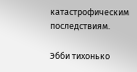катастрофическим последствиям.

Эбби тихонько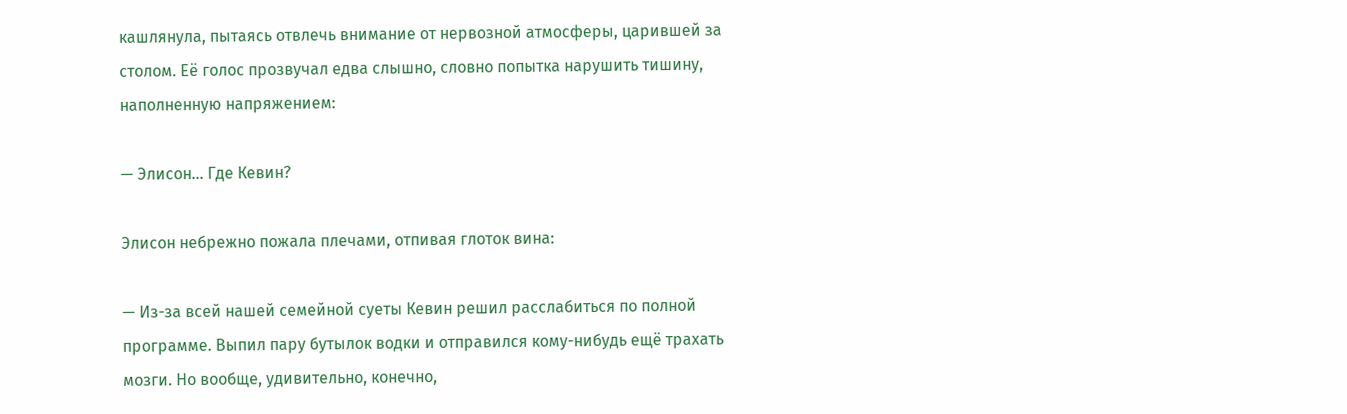кашлянула, пытаясь отвлечь внимание от нервозной атмосферы, царившей за столом. Её голос прозвучал едва слышно, словно попытка нарушить тишину, наполненную напряжением:

— Элисон... Где Кевин?

Элисон небрежно пожала плечами, отпивая глоток вина:

— Из-за всей нашей семейной суеты Кевин решил расслабиться по полной программе. Выпил пару бутылок водки и отправился кому-нибудь ещё трахать мозги. Но вообще, удивительно, конечно,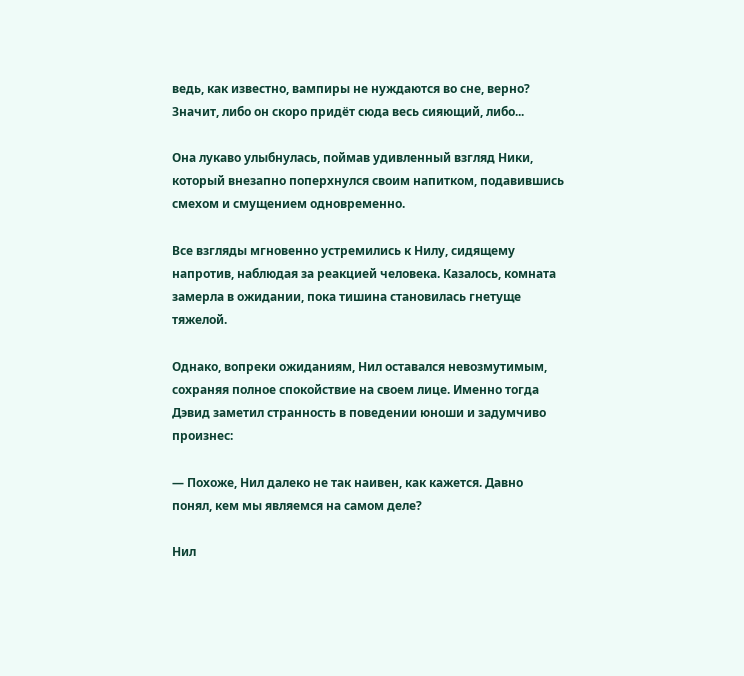ведь, как известно, вампиры не нуждаются во сне, верно? Значит, либо он скоро придёт сюда весь сияющий, либо...

Она лукаво улыбнулась, поймав удивленный взгляд Ники, который внезапно поперхнулся своим напитком, подавившись смехом и смущением одновременно.

Все взгляды мгновенно устремились к Нилу, сидящему напротив, наблюдая за реакцией человека. Казалось, комната замерла в ожидании, пока тишина становилась гнетуще тяжелой.

Однако, вопреки ожиданиям, Нил оставался невозмутимым, сохраняя полное спокойствие на своем лице. Именно тогда Дэвид заметил странность в поведении юноши и задумчиво произнес:

— Похоже, Нил далеко не так наивен, как кажется. Давно понял, кем мы являемся на самом деле?

Нил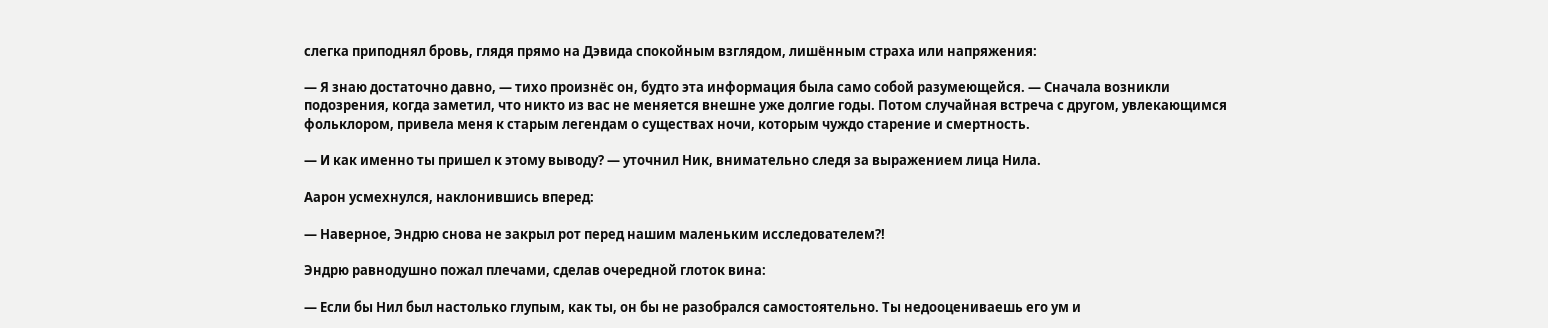слегка приподнял бровь, глядя прямо на Дэвида спокойным взглядом, лишённым страха или напряжения:

— Я знаю достаточно давно, — тихо произнёс он, будто эта информация была само собой разумеющейся. — Сначала возникли подозрения, когда заметил, что никто из вас не меняется внешне уже долгие годы. Потом случайная встреча с другом, увлекающимся фольклором, привела меня к старым легендам о существах ночи, которым чуждо старение и смертность.

— И как именно ты пришел к этому выводу? — уточнил Ник, внимательно следя за выражением лица Нила.

Аарон усмехнулся, наклонившись вперед:

— Наверное, Эндрю снова не закрыл рот перед нашим маленьким исследователем?!

Эндрю равнодушно пожал плечами, сделав очередной глоток вина:

— Если бы Нил был настолько глупым, как ты, он бы не разобрался самостоятельно. Ты недооцениваешь его ум и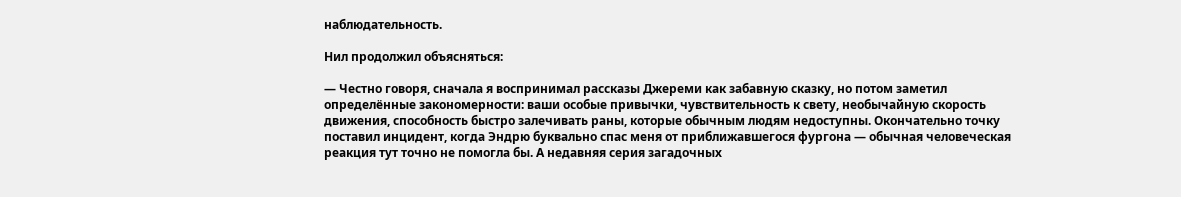наблюдательность.

Нил продолжил объясняться:

— Честно говоря, сначала я воспринимал рассказы Джереми как забавную сказку, но потом заметил определённые закономерности: ваши особые привычки, чувствительность к свету, необычайную скорость движения, способность быстро залечивать раны, которые обычным людям недоступны. Окончательно точку поставил инцидент, когда Эндрю буквально спас меня от приближавшегося фургона — обычная человеческая реакция тут точно не помогла бы. А недавняя серия загадочных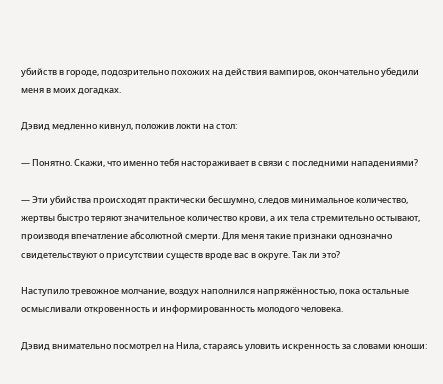убийств в городе, подозрительно похожих на действия вампиров, окончательно убедили меня в моих догадках.

Дэвид медленно кивнул, положив локти на стол:

— Понятно. Скажи, что именно тебя настораживает в связи с последними нападениями?

— Эти убийства происходят практически бесшумно, следов минимальное количество, жертвы быстро теряют значительное количество крови, а их тела стремительно остывают, производя впечатление абсолютной смерти. Для меня такие признаки однозначно свидетельствуют о присутствии существ вроде вас в округе. Так ли это?

Наступило тревожное молчание, воздух наполнился напряжённостью, пока остальные осмысливали откровенность и информированность молодого человека.

Дэвид внимательно посмотрел на Нила, стараясь уловить искренность за словами юноши: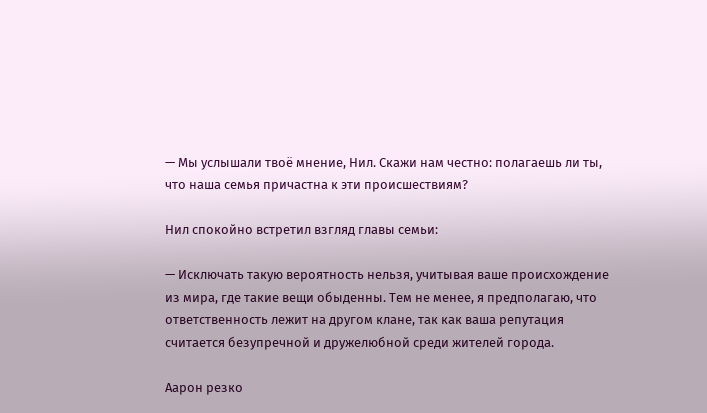— Мы услышали твоё мнение, Нил. Скажи нам честно: полагаешь ли ты, что наша семья причастна к эти происшествиям?

Нил спокойно встретил взгляд главы семьи:

— Исключать такую вероятность нельзя, учитывая ваше происхождение из мира, где такие вещи обыденны. Тем не менее, я предполагаю, что ответственность лежит на другом клане, так как ваша репутация считается безупречной и дружелюбной среди жителей города.

Аарон резко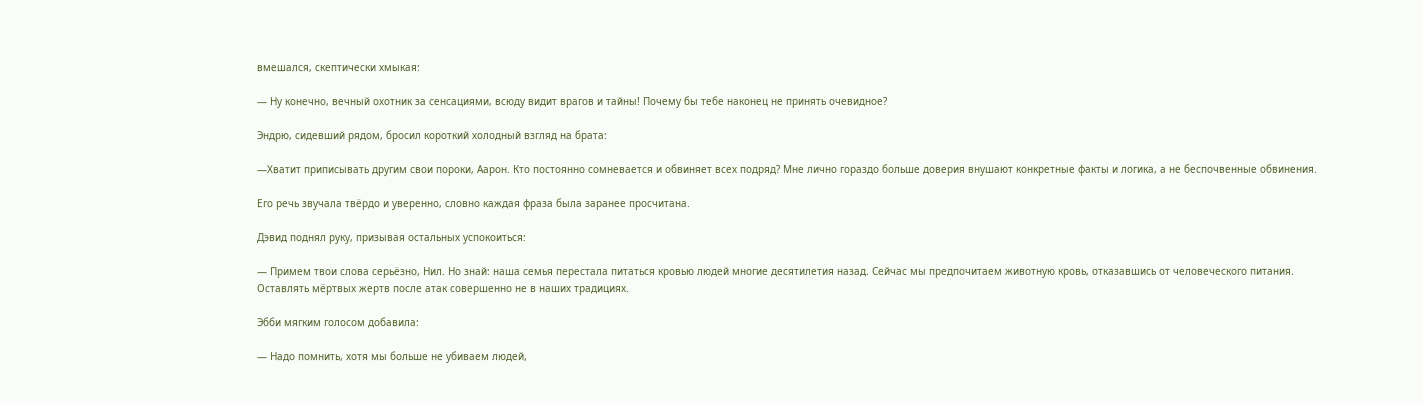вмешался, скептически хмыкая:

— Ну конечно, вечный охотник за сенсациями, всюду видит врагов и тайны! Почему бы тебе наконец не принять очевидное?

Эндрю, сидевший рядом, бросил короткий холодный взгляд на брата:

—Хватит приписывать другим свои пороки, Аарон. Кто постоянно сомневается и обвиняет всех подряд? Мне лично гораздо больше доверия внушают конкретные факты и логика, а не беспочвенные обвинения.

Его речь звучала твёрдо и уверенно, словно каждая фраза была заранее просчитана.

Дэвид поднял руку, призывая остальных успокоиться:

— Примем твои слова серьёзно, Нил. Но знай: наша семья перестала питаться кровью людей многие десятилетия назад. Сейчас мы предпочитаем животную кровь, отказавшись от человеческого питания. Оставлять мёртвых жертв после атак совершенно не в наших традициях.

Эбби мягким голосом добавила:

— Надо помнить, хотя мы больше не убиваем людей,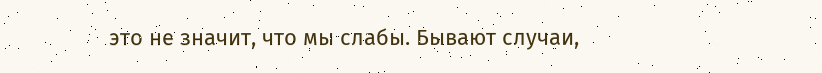это не значит, что мы слабы. Бывают случаи,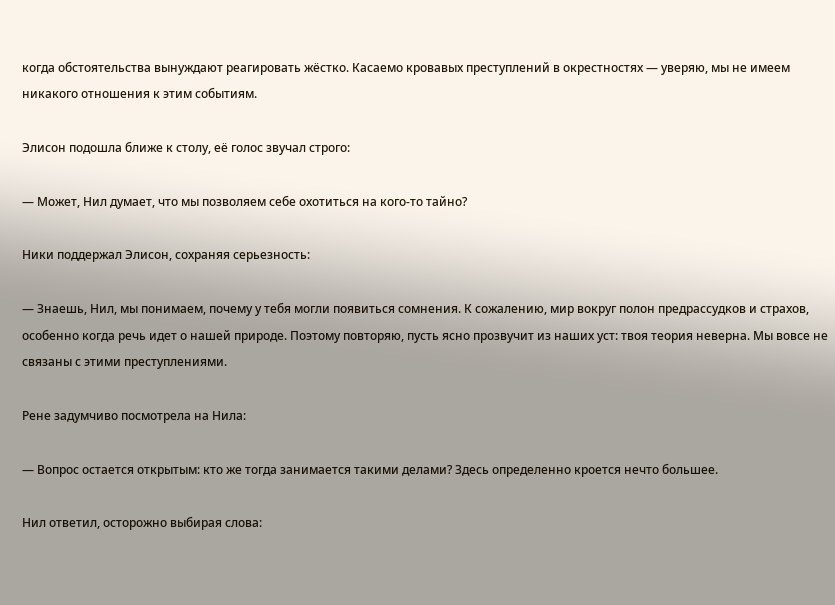когда обстоятельства вынуждают реагировать жёстко. Касаемо кровавых преступлений в окрестностях — уверяю, мы не имеем никакого отношения к этим событиям.

Элисон подошла ближе к столу, её голос звучал строго:

— Может, Нил думает, что мы позволяем себе охотиться на кого-то тайно?

Ники поддержал Элисон, сохраняя серьезность:

— Знаешь, Нил, мы понимаем, почему у тебя могли появиться сомнения. К сожалению, мир вокруг полон предрассудков и страхов, особенно когда речь идет о нашей природе. Поэтому повторяю, пусть ясно прозвучит из наших уст: твоя теория неверна. Мы вовсе не связаны с этими преступлениями.

Рене задумчиво посмотрела на Нила:

— Вопрос остается открытым: кто же тогда занимается такими делами? Здесь определенно кроется нечто большее.

Нил ответил, осторожно выбирая слова: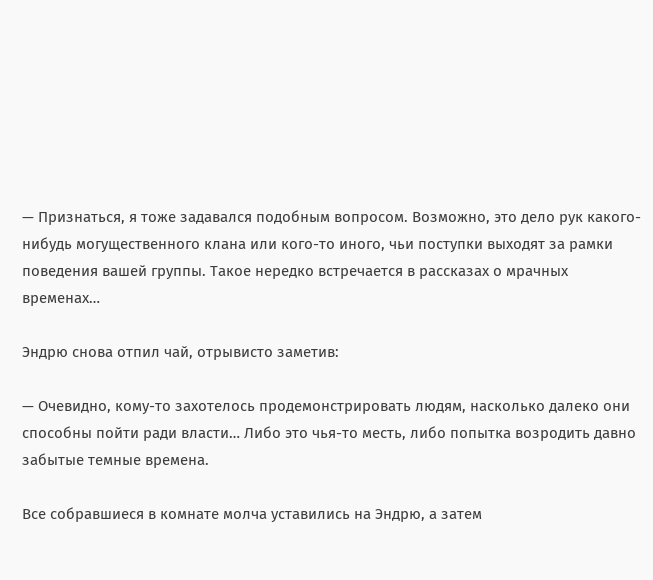— Признаться, я тоже задавался подобным вопросом. Возможно, это дело рук какого-нибудь могущественного клана или кого-то иного, чьи поступки выходят за рамки поведения вашей группы. Такое нередко встречается в рассказах о мрачных временах…

Эндрю снова отпил чай, отрывисто заметив:

— Очевидно, кому-то захотелось продемонстрировать людям, насколько далеко они способны пойти ради власти… Либо это чья-то месть, либо попытка возродить давно забытые темные времена.

Все собравшиеся в комнате молча уставились на Эндрю, а затем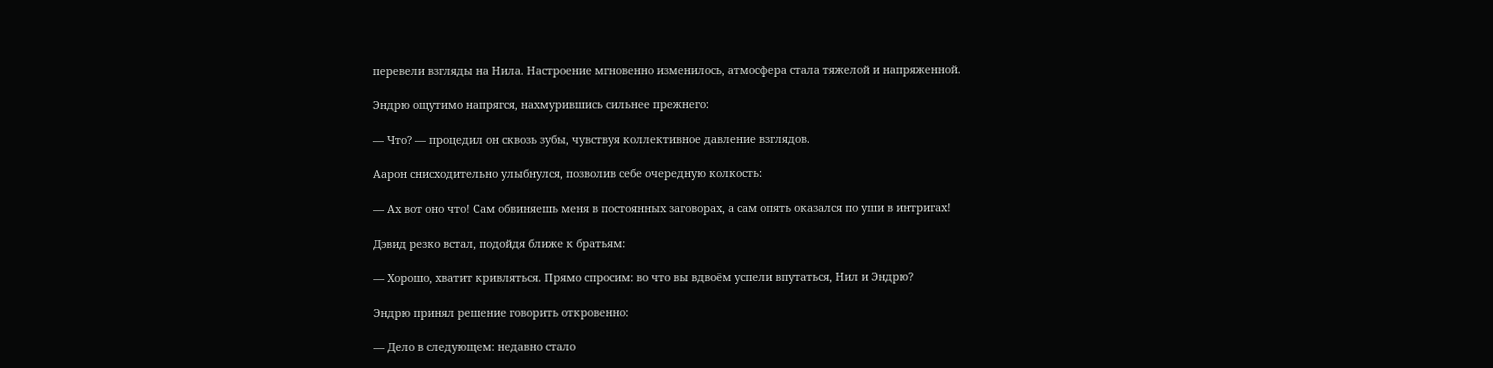перевели взгляды на Нила. Настроение мгновенно изменилось, атмосфера стала тяжелой и напряженной.

Эндрю ощутимо напрягся, нахмурившись сильнее прежнего:

— Что? — процедил он сквозь зубы, чувствуя коллективное давление взглядов.

Аарон снисходительно улыбнулся, позволив себе очередную колкость:

— Ах вот оно что! Сам обвиняешь меня в постоянных заговорах, а сам опять оказался по уши в интригах!

Дэвид резко встал, подойдя ближе к братьям:

— Хорошо, хватит кривляться. Прямо спросим: во что вы вдвоём успели впутаться, Нил и Эндрю?

Эндрю принял решение говорить откровенно:

— Дело в следующем: недавно стало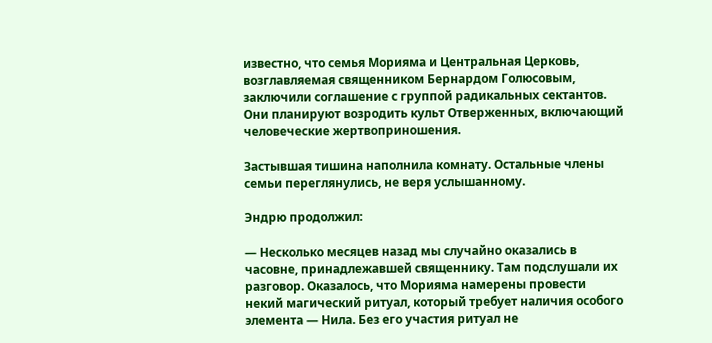известно, что семья Морияма и Центральная Церковь, возглавляемая священником Бернардом Голюсовым, заключили соглашение с группой радикальных сектантов. Они планируют возродить культ Отверженных, включающий человеческие жертвоприношения.

Застывшая тишина наполнила комнату. Остальные члены семьи переглянулись, не веря услышанному.

Эндрю продолжил:

— Несколько месяцев назад мы случайно оказались в часовне, принадлежавшей священнику. Там подслушали их разговор. Оказалось, что Морияма намерены провести некий магический ритуал, который требует наличия особого элемента — Нила. Без его участия ритуал не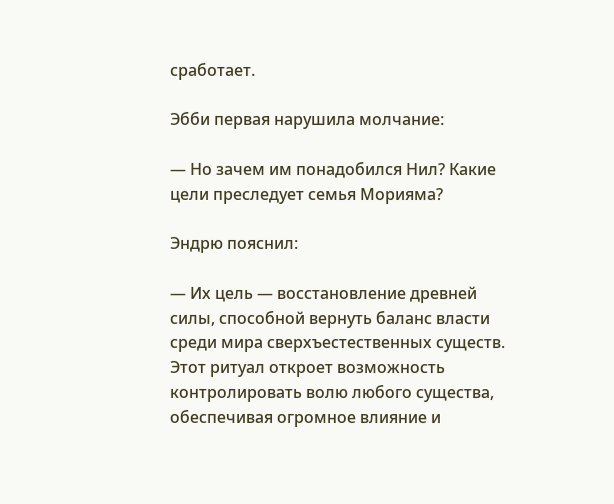сработает.

Эбби первая нарушила молчание:

— Но зачем им понадобился Нил? Какие цели преследует семья Морияма?

Эндрю пояснил:

— Их цель — восстановление древней силы, способной вернуть баланс власти среди мира сверхъестественных существ. Этот ритуал откроет возможность контролировать волю любого существа, обеспечивая огромное влияние и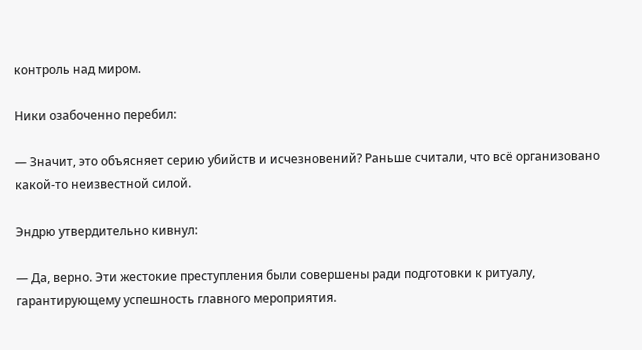контроль над миром.

Ники озабоченно перебил:

— Значит, это объясняет серию убийств и исчезновений? Раньше считали, что всё организовано какой-то неизвестной силой.

Эндрю утвердительно кивнул:

— Да, верно. Эти жестокие преступления были совершены ради подготовки к ритуалу, гарантирующему успешность главного мероприятия.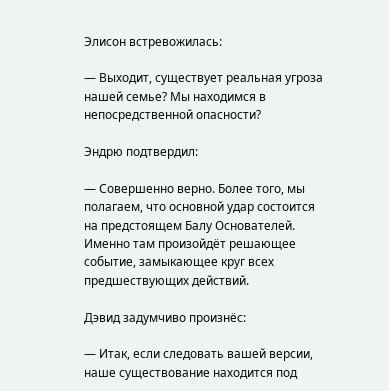Элисон встревожилась:

— Выходит, существует реальная угроза нашей семье? Мы находимся в непосредственной опасности?

Эндрю подтвердил:

— Совершенно верно. Более того, мы полагаем, что основной удар состоится на предстоящем Балу Основателей. Именно там произойдёт решающее событие, замыкающее круг всех предшествующих действий.

Дэвид задумчиво произнёс:

— Итак, если следовать вашей версии, наше существование находится под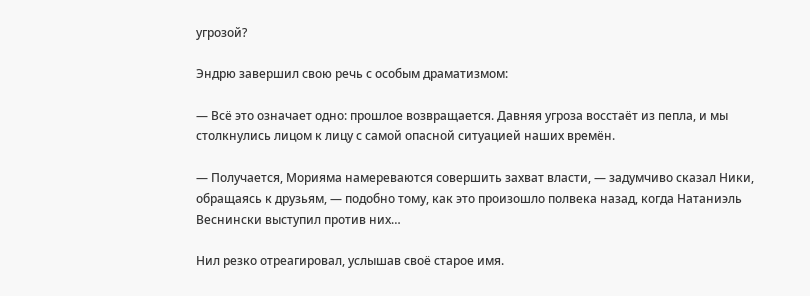угрозой?

Эндрю завершил свою речь с особым драматизмом:

— Всё это означает одно: прошлое возвращается. Давняя угроза восстаёт из пепла, и мы столкнулись лицом к лицу с самой опасной ситуацией наших времён.

— Получается, Морияма намереваются совершить захват власти, — задумчиво сказал Ники, обращаясь к друзьям, — подобно тому, как это произошло полвека назад, когда Натаниэль Веснински выступил против них…

Нил резко отреагировал, услышав своё старое имя.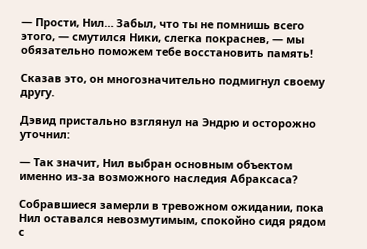— Прости, Нил… Забыл, что ты не помнишь всего этого, — смутился Ники, слегка покраснев, — мы обязательно поможем тебе восстановить память!

Сказав это, он многозначительно подмигнул своему другу.

Дэвид пристально взглянул на Эндрю и осторожно уточнил:

— Так значит, Нил выбран основным объектом именно из-за возможного наследия Абраксаса?

Собравшиеся замерли в тревожном ожидании, пока Нил оставался невозмутимым, спокойно сидя рядом с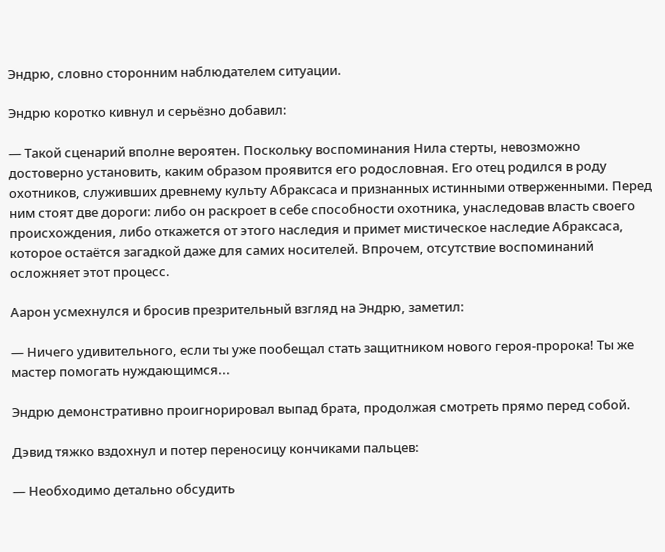Эндрю, словно сторонним наблюдателем ситуации.

Эндрю коротко кивнул и серьёзно добавил:

— Такой сценарий вполне вероятен. Поскольку воспоминания Нила стерты, невозможно достоверно установить, каким образом проявится его родословная. Его отец родился в роду охотников, служивших древнему культу Абраксаса и признанных истинными отверженными. Перед ним стоят две дороги: либо он раскроет в себе способности охотника, унаследовав власть своего происхождения, либо откажется от этого наследия и примет мистическое наследие Абраксаса, которое остаётся загадкой даже для самих носителей. Впрочем, отсутствие воспоминаний осложняет этот процесс.

Аарон усмехнулся и бросив презрительный взгляд на Эндрю, заметил:

— Ничего удивительного, если ты уже пообещал стать защитником нового героя-пророка! Ты же мастер помогать нуждающимся...

Эндрю демонстративно проигнорировал выпад брата, продолжая смотреть прямо перед собой.

Дэвид тяжко вздохнул и потер переносицу кончиками пальцев:

— Необходимо детально обсудить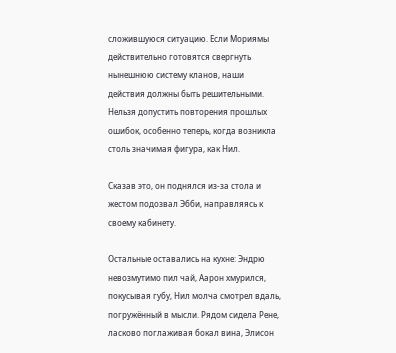сложившуюся ситуацию. Если Мориямы действительно готовятся свергнуть нынешнюю систему кланов, наши действия должны быть решительными. Нельзя допустить повторения прошлых ошибок, особенно теперь, когда возникла столь значимая фигура, как Нил.

Сказав это, он поднялся из-за стола и жестом подозвал Эбби, направляясь к своему кабинету.

Остальные оставались на кухне: Эндрю невозмутимо пил чай, Аарон хмурился, покусывая губу, Нил молча смотрел вдаль, погружённый в мысли. Рядом сидела Рене, ласково поглаживая бокал вина, Элисон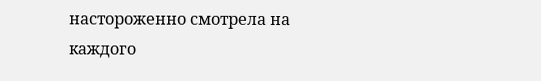настороженно смотрела на каждого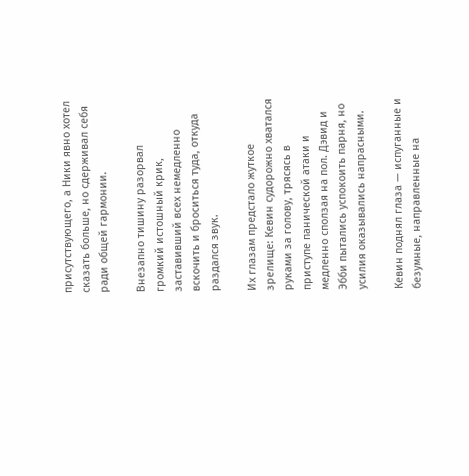присутствующего, а Ники явно хотел сказать больше, но сдерживал себя ради общей гармонии.

Внезапно тишину разорвал громкий истошный крик, заставивший всех немедленно вскочить и броситься туда, откуда раздался звук.

Их глазам предстало жуткое зрелище: Кевин судорожно хватался руками за голову, трясясь в приступе панической атаки и медленно сползая на пол. Дэвид и Эбби пытались успокоить парня, но усилия оказывались напрасными.

Кевин поднял глаза — испуганные и безумные, направленные на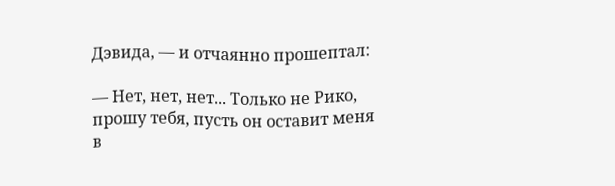Дэвида, — и отчаянно прошептал:

— Нет, нет, нет... Только не Рико, прошу тебя, пусть он оставит меня в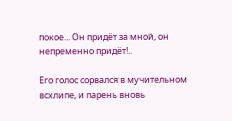покое... Он придёт за мной, он непременно придёт!..

Его голос сорвался в мучительном всхлипе, и парень вновь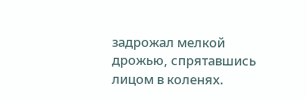задрожал мелкой дрожью, спрятавшись лицом в коленях.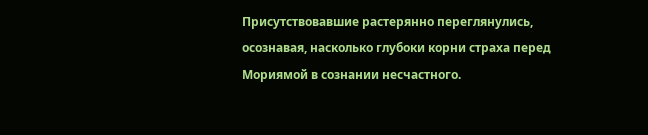Присутствовавшие растерянно переглянулись, осознавая, насколько глубоки корни страха перед Мориямой в сознании несчастного.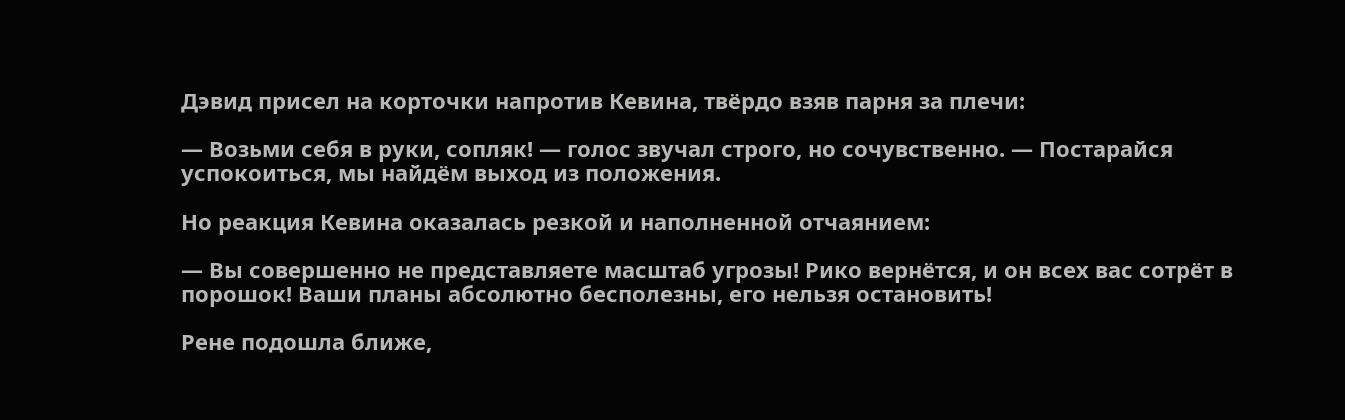Дэвид присел на корточки напротив Кевина, твёрдо взяв парня за плечи:

— Возьми себя в руки, сопляк! — голос звучал строго, но сочувственно. — Постарайся успокоиться, мы найдём выход из положения.

Но реакция Кевина оказалась резкой и наполненной отчаянием:

— Вы совершенно не представляете масштаб угрозы! Рико вернётся, и он всех вас сотрёт в порошок! Ваши планы абсолютно бесполезны, его нельзя остановить!

Рене подошла ближе,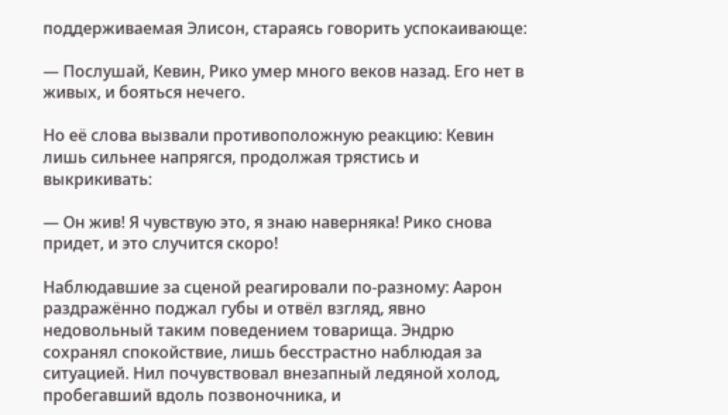поддерживаемая Элисон, стараясь говорить успокаивающе:

— Послушай, Кевин, Рико умер много веков назад. Его нет в живых, и бояться нечего.

Но её слова вызвали противоположную реакцию: Кевин лишь сильнее напрягся, продолжая трястись и выкрикивать:

— Он жив! Я чувствую это, я знаю наверняка! Рико снова придет, и это случится скоро!

Наблюдавшие за сценой реагировали по-разному: Аарон раздражённо поджал губы и отвёл взгляд, явно недовольный таким поведением товарища. Эндрю сохранял спокойствие, лишь бесстрастно наблюдая за ситуацией. Нил почувствовал внезапный ледяной холод, пробегавший вдоль позвоночника, и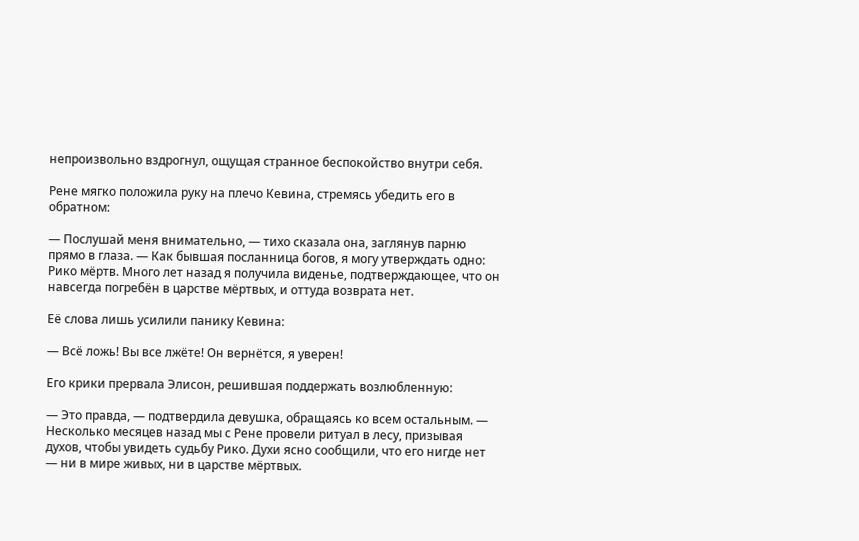непроизвольно вздрогнул, ощущая странное беспокойство внутри себя.

Рене мягко положила руку на плечо Кевина, стремясь убедить его в обратном:

— Послушай меня внимательно, — тихо сказала она, заглянув парню прямо в глаза. — Как бывшая посланница богов, я могу утверждать одно: Рико мёртв. Много лет назад я получила виденье, подтверждающее, что он навсегда погребён в царстве мёртвых, и оттуда возврата нет.

Её слова лишь усилили панику Кевина:

— Всё ложь! Вы все лжёте! Он вернётся, я уверен!

Его крики прервала Элисон, решившая поддержать возлюбленную:

— Это правда, — подтвердила девушка, обращаясь ко всем остальным. — Несколько месяцев назад мы с Рене провели ритуал в лесу, призывая духов, чтобы увидеть судьбу Рико. Духи ясно сообщили, что его нигде нет — ни в мире живых, ни в царстве мёртвых.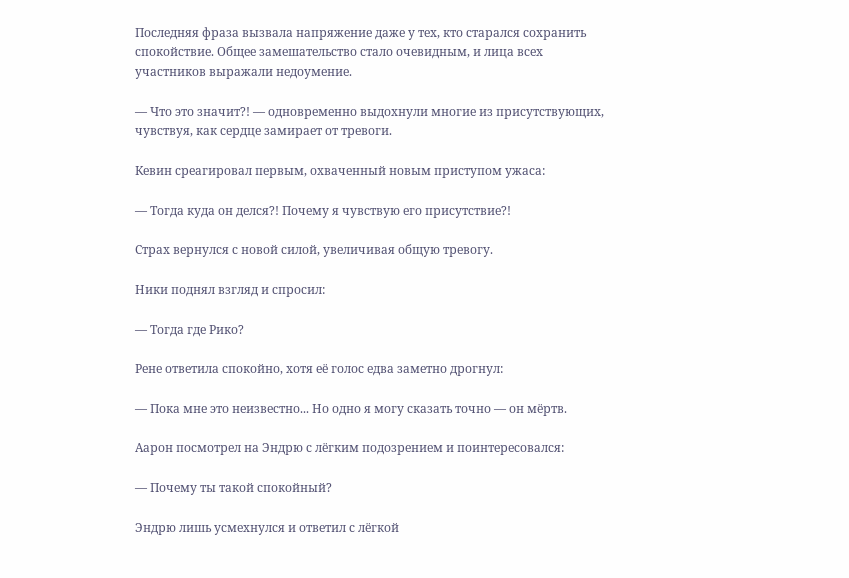Последняя фраза вызвала напряжение даже у тех, кто старался сохранить спокойствие. Общее замешательство стало очевидным, и лица всех участников выражали недоумение.

— Что это значит?! — одновременно выдохнули многие из присутствующих, чувствуя, как сердце замирает от тревоги.

Кевин среагировал первым, охваченный новым приступом ужаса:

— Тогда куда он делся?! Почему я чувствую его присутствие?!

Страх вернулся с новой силой, увеличивая общую тревогу.

Ники поднял взгляд и спросил:

— Тогда где Рико?

Рене ответила спокойно, хотя её голос едва заметно дрогнул:

— Пока мне это неизвестно... Но одно я могу сказать точно — он мёртв.

Аарон посмотрел на Эндрю с лёгким подозрением и поинтересовался:

— Почему ты такой спокойный?

Эндрю лишь усмехнулся и ответил с лёгкой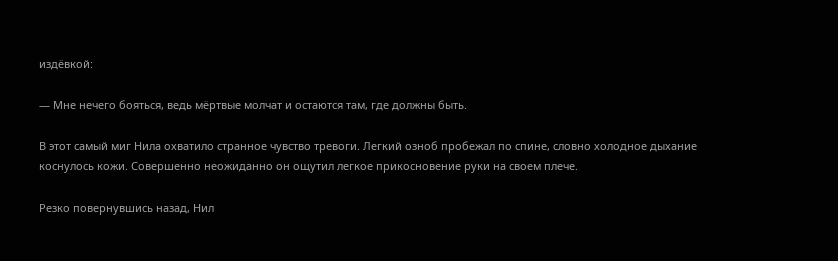издёвкой:

— Мне нечего бояться, ведь мёртвые молчат и остаются там, где должны быть.

В этот самый миг Нила охватило странное чувство тревоги. Легкий озноб пробежал по спине, словно холодное дыхание коснулось кожи. Совершенно неожиданно он ощутил легкое прикосновение руки на своем плече.

Резко повернувшись назад, Нил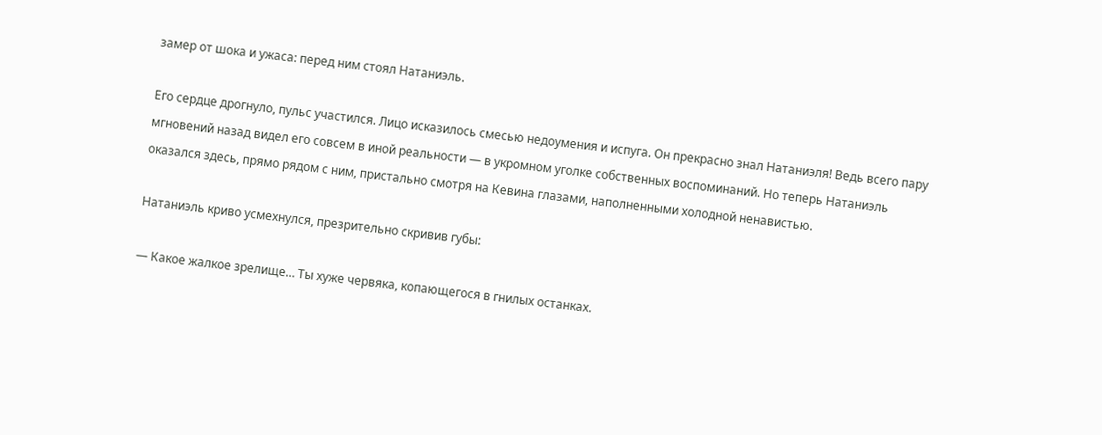замер от шока и ужаса: перед ним стоял Натаниэль.

Его сердце дрогнуло, пульс участился. Лицо исказилось смесью недоумения и испуга. Он прекрасно знал Натаниэля! Ведь всего пару мгновений назад видел его совсем в иной реальности — в укромном уголке собственных воспоминаний. Но теперь Натаниэль оказался здесь, прямо рядом с ним, пристально смотря на Кевина глазами, наполненными холодной ненавистью.

Натаниэль криво усмехнулся, презрительно скривив губы:

— Какое жалкое зрелище… Ты хуже червяка, копающегося в гнилых останках.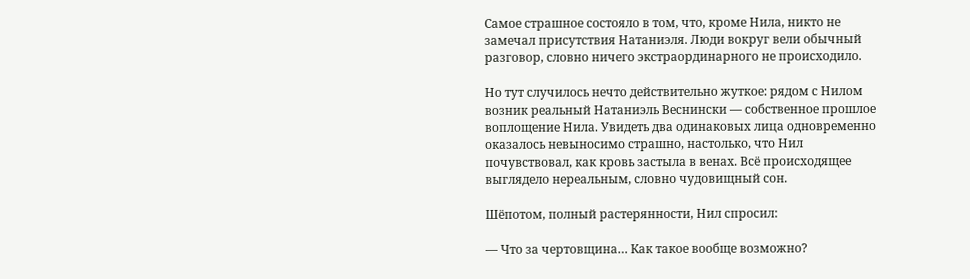Самое страшное состояло в том, что, кроме Нила, никто не замечал присутствия Натаниэля. Люди вокруг вели обычный разговор, словно ничего экстраординарного не происходило.

Но тут случилось нечто действительно жуткое: рядом с Нилом возник реальный Натаниэль Веснински — собственное прошлое воплощение Нила. Увидеть два одинаковых лица одновременно оказалось невыносимо страшно, настолько, что Нил почувствовал, как кровь застыла в венах. Всё происходящее выглядело нереальным, словно чудовищный сон.

Шёпотом, полный растерянности, Нил спросил:

— Что за чертовщина… Как такое вообще возможно?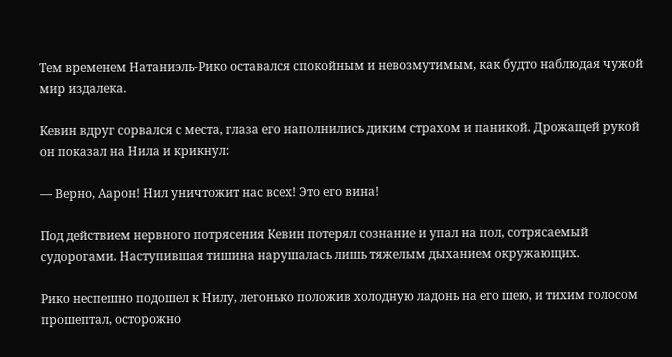Тем временем Натаниэль-Рико оставался спокойным и невозмутимым, как будто наблюдая чужой мир издалека.

Кевин вдруг сорвался с места, глаза его наполнились диким страхом и паникой. Дрожащей рукой он показал на Нила и крикнул:

— Верно, Аарон! Нил уничтожит нас всех! Это его вина!

Под действием нервного потрясения Кевин потерял сознание и упал на пол, сотрясаемый судорогами. Наступившая тишина нарушалась лишь тяжелым дыханием окружающих.

Рико неспешно подошел к Нилу, легонько положив холодную ладонь на его шею, и тихим голосом прошептал, осторожно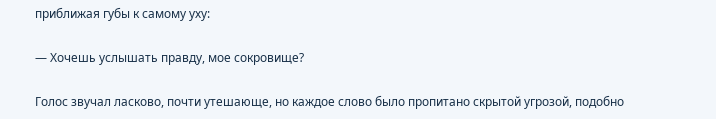приближая губы к самому уху:

— Хочешь услышать правду, мое сокровище?

Голос звучал ласково, почти утешающе, но каждое слово было пропитано скрытой угрозой, подобно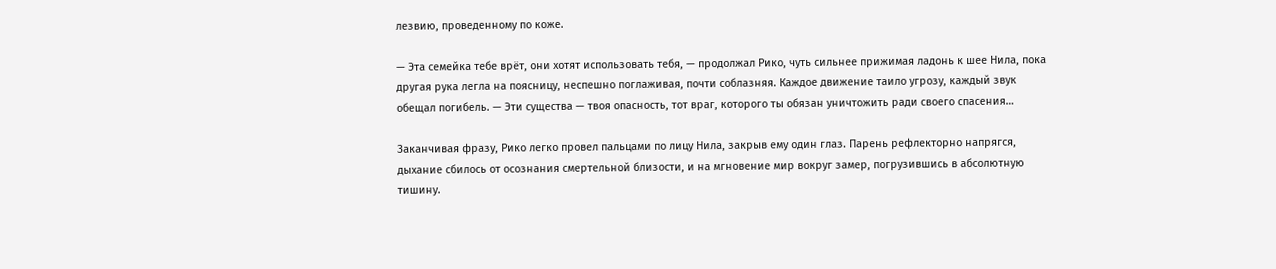лезвию, проведенному по коже.

— Эта семейка тебе врёт, они хотят использовать тебя, — продолжал Рико, чуть сильнее прижимая ладонь к шее Нила, пока другая рука легла на поясницу, неспешно поглаживая, почти соблазняя. Каждое движение таило угрозу, каждый звук обещал погибель. — Эти существа — твоя опасность, тот враг, которого ты обязан уничтожить ради своего спасения…

Заканчивая фразу, Рико легко провел пальцами по лицу Нила, закрыв ему один глаз. Парень рефлекторно напрягся, дыхание сбилось от осознания смертельной близости, и на мгновение мир вокруг замер, погрузившись в абсолютную тишину.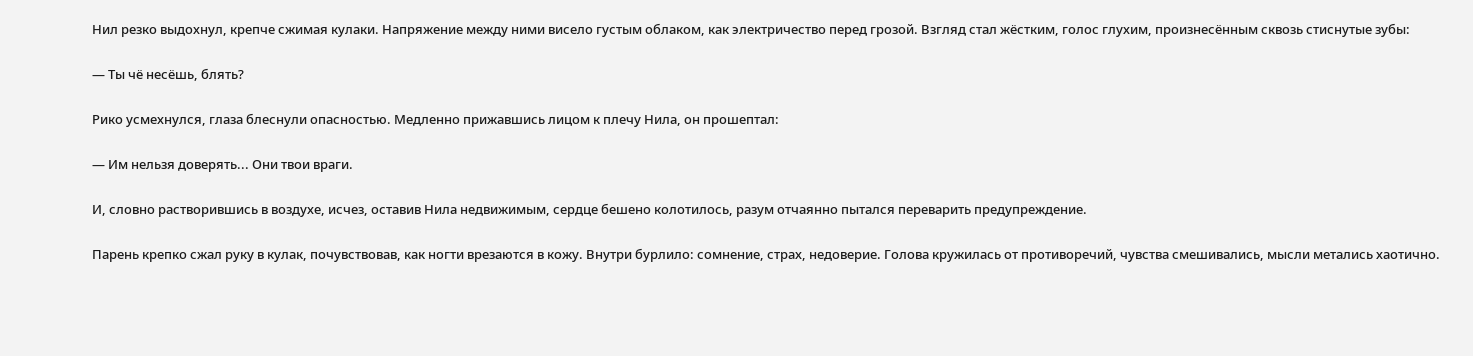Нил резко выдохнул, крепче сжимая кулаки. Напряжение между ними висело густым облаком, как электричество перед грозой. Взгляд стал жёстким, голос глухим, произнесённым сквозь стиснутые зубы:

— Ты чё несёшь, блять?

Рико усмехнулся, глаза блеснули опасностью. Медленно прижавшись лицом к плечу Нила, он прошептал:

— Им нельзя доверять... Они твои враги.

И, словно растворившись в воздухе, исчез, оставив Нила недвижимым, сердце бешено колотилось, разум отчаянно пытался переварить предупреждение.

Парень крепко сжал руку в кулак, почувствовав, как ногти врезаются в кожу. Внутри бурлило: сомнение, страх, недоверие. Голова кружилась от противоречий, чувства смешивались, мысли метались хаотично.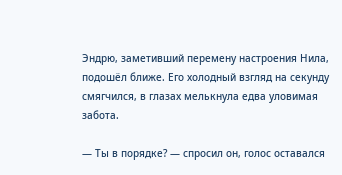Эндрю, заметивший перемену настроения Нила, подошёл ближе. Его холодный взгляд на секунду смягчился, в глазах мелькнула едва уловимая забота.

— Ты в порядке? — спросил он, голос оставался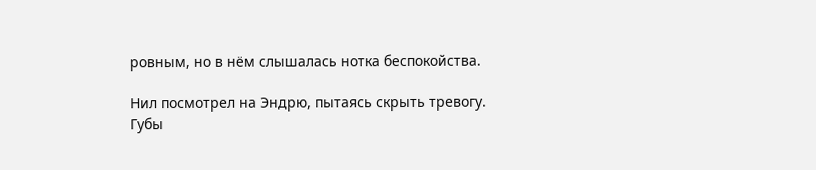ровным, но в нём слышалась нотка беспокойства.

Нил посмотрел на Эндрю, пытаясь скрыть тревогу. Губы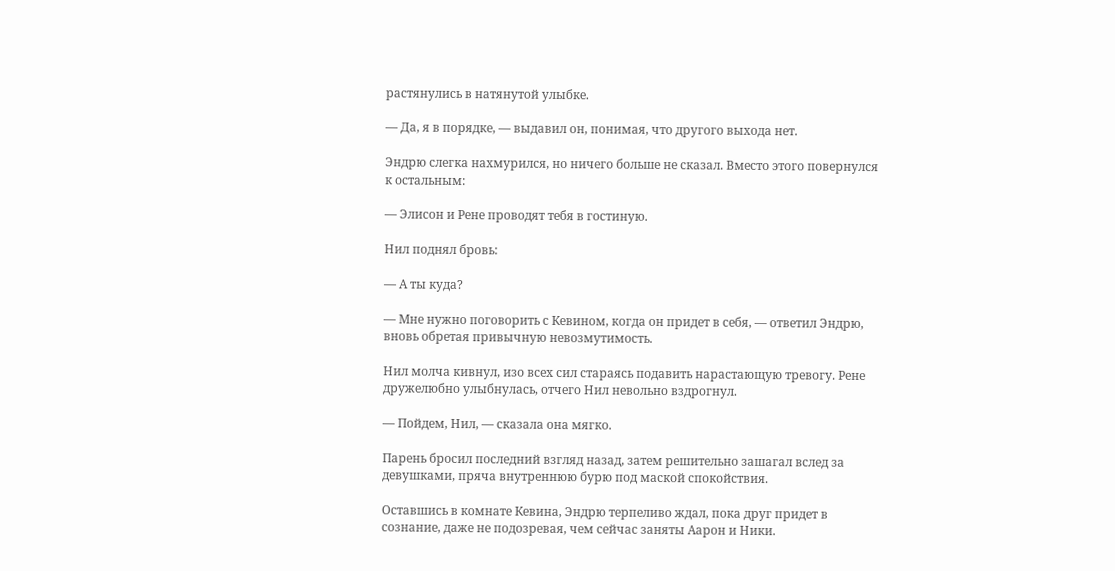растянулись в натянутой улыбке.

— Да, я в порядке, — выдавил он, понимая, что другого выхода нет.

Эндрю слегка нахмурился, но ничего больше не сказал. Вместо этого повернулся к остальным:

— Элисон и Рене проводят тебя в гостиную.

Нил поднял бровь:

— А ты куда?

— Мне нужно поговорить с Кевином, когда он придет в себя, — ответил Эндрю, вновь обретая привычную невозмутимость.

Нил молча кивнул, изо всех сил стараясь подавить нарастающую тревогу. Рене дружелюбно улыбнулась, отчего Нил невольно вздрогнул.

— Пойдем, Нил, — сказала она мягко.

Парень бросил последний взгляд назад, затем решительно зашагал вслед за девушками, пряча внутреннюю бурю под маской спокойствия.

Оставшись в комнате Кевина, Эндрю терпеливо ждал, пока друг придет в сознание, даже не подозревая, чем сейчас заняты Аарон и Ники.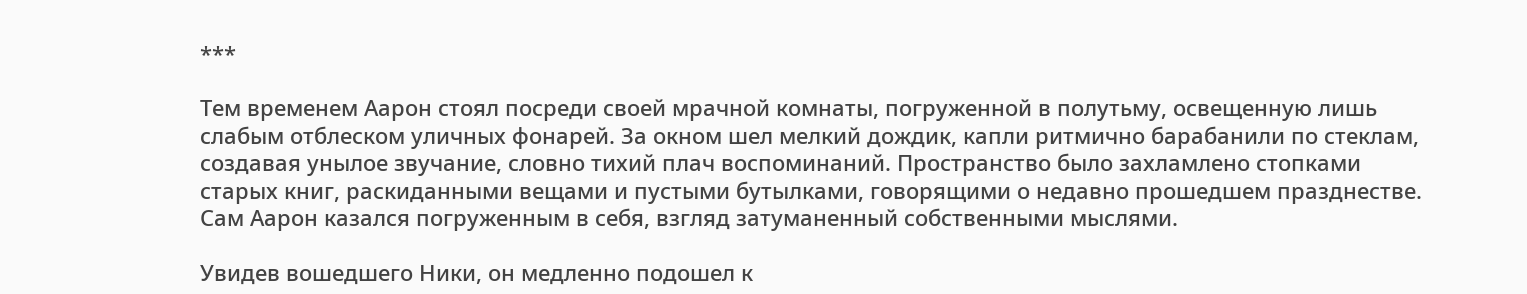***

Тем временем Аарон стоял посреди своей мрачной комнаты, погруженной в полутьму, освещенную лишь слабым отблеском уличных фонарей. За окном шел мелкий дождик, капли ритмично барабанили по стеклам, создавая унылое звучание, словно тихий плач воспоминаний. Пространство было захламлено стопками старых книг, раскиданными вещами и пустыми бутылками, говорящими о недавно прошедшем празднестве. Сам Аарон казался погруженным в себя, взгляд затуманенный собственными мыслями.

Увидев вошедшего Ники, он медленно подошел к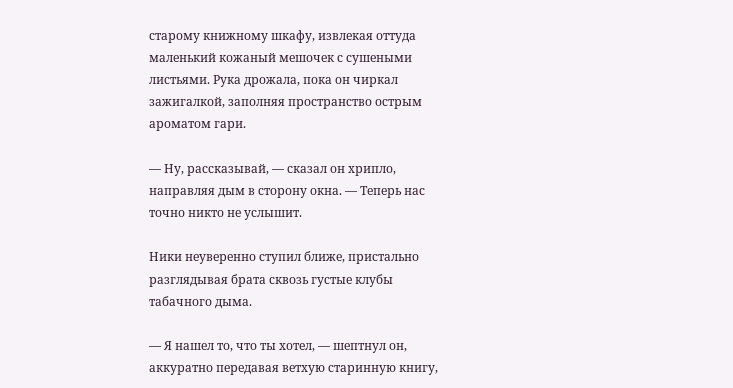старому книжному шкафу, извлекая оттуда маленький кожаный мешочек с сушеными листьями. Рука дрожала, пока он чиркал зажигалкой, заполняя пространство острым ароматом гари.

— Ну, рассказывай, — сказал он хрипло, направляя дым в сторону окна. — Теперь нас точно никто не услышит.

Ники неуверенно ступил ближе, пристально разглядывая брата сквозь густые клубы табачного дыма.

— Я нашел то, что ты хотел, — шептнул он, аккуратно передавая ветхую старинную книгу,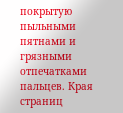покрытую пыльными пятнами и грязными отпечатками пальцев. Края страниц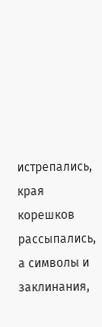истрепались, края корешков рассыпались, а символы и заклинания,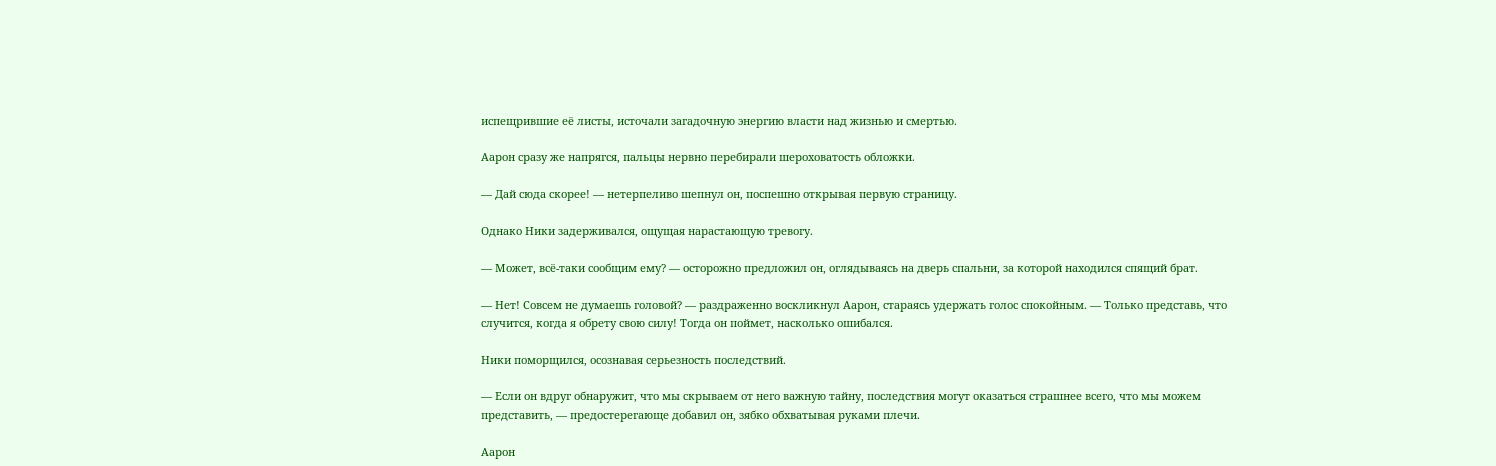испещрившие её листы, источали загадочную энергию власти над жизнью и смертью.

Аарон сразу же напрягся, пальцы нервно перебирали шероховатость обложки.

— Дай сюда скорее! — нетерпеливо шепнул он, поспешно открывая первую страницу.

Однако Ники задерживался, ощущая нарастающую тревогу.

— Может, всё-таки сообщим ему? — осторожно предложил он, оглядываясь на дверь спальни, за которой находился спящий брат.

— Нет! Совсем не думаешь головой? — раздраженно воскликнул Аарон, стараясь удержать голос спокойным. — Только представь, что случится, когда я обрету свою силу! Тогда он поймет, насколько ошибался.

Ники поморщился, осознавая серьезность последствий.

— Если он вдруг обнаружит, что мы скрываем от него важную тайну, последствия могут оказаться страшнее всего, что мы можем представить, — предостерегающе добавил он, зябко обхватывая руками плечи.

Аарон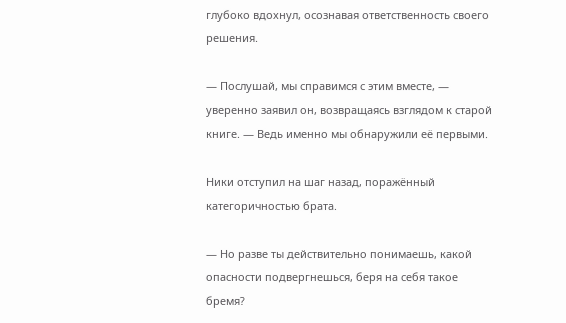глубоко вдохнул, осознавая ответственность своего решения.

— Послушай, мы справимся с этим вместе, — уверенно заявил он, возвращаясь взглядом к старой книге. — Ведь именно мы обнаружили её первыми.

Ники отступил на шаг назад, поражённый категоричностью брата.

— Но разве ты действительно понимаешь, какой опасности подвергнешься, беря на себя такое бремя?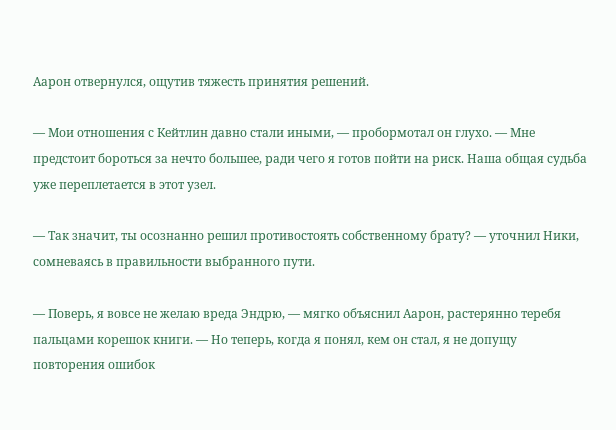Аарон отвернулся, ощутив тяжесть принятия решений.

— Мои отношения с Кейтлин давно стали иными, — пробормотал он глухо. — Мне предстоит бороться за нечто большее, ради чего я готов пойти на риск. Наша общая судьба уже переплетается в этот узел.

— Так значит, ты осознанно решил противостоять собственному брату? — уточнил Ники, сомневаясь в правильности выбранного пути.

— Поверь, я вовсе не желаю вреда Эндрю, — мягко объяснил Аарон, растерянно теребя пальцами корешок книги. — Но теперь, когда я понял, кем он стал, я не допущу повторения ошибок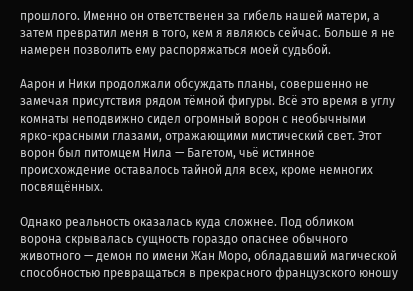прошлого. Именно он ответственен за гибель нашей матери, а затем превратил меня в того, кем я являюсь сейчас. Больше я не намерен позволить ему распоряжаться моей судьбой.

Аарон и Ники продолжали обсуждать планы, совершенно не замечая присутствия рядом тёмной фигуры. Всё это время в углу комнаты неподвижно сидел огромный ворон с необычными ярко-красными глазами, отражающими мистический свет. Этот ворон был питомцем Нила — Багетом, чьё истинное происхождение оставалось тайной для всех, кроме немногих посвящённых.

Однако реальность оказалась куда сложнее. Под обликом ворона скрывалась сущность гораздо опаснее обычного животного — демон по имени Жан Моро, обладавший магической способностью превращаться в прекрасного французского юношу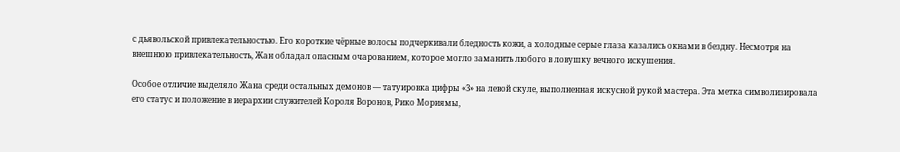с дьявольской привлекательностью. Его короткие чёрные волосы подчеркивали бледность кожи, а холодные серые глаза казались окнами в бездну. Несмотря на внешнюю привлекательность, Жан обладал опасным очарованием, которое могло заманить любого в ловушку вечного искушения.

Особое отличие выделяло Жана среди остальных демонов — татуировка цифры «3» на левой скуле, выполненная искусной рукой мастера. Эта метка символизировала его статус и положение в иерархии служителей Короля Воронов, Рико Мориямы,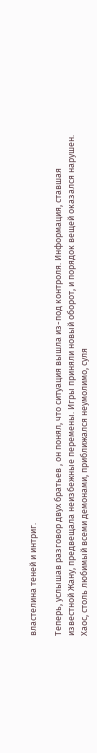властелина теней и интриг.

Теперь, услышав разговор двух братьев , он понял, что ситуация вышла из-под контроля. Информация, ставшая известной Жану, предвещала неизбежные перемены. Игры приняли новый оборот, и порядок вещей оказался нарушен. Хаос, столь любимый всеми демонами, приближался неумолимо, суля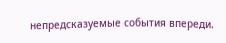непредсказуемые события впереди.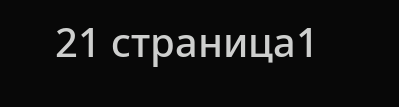21 страница1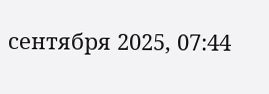сентября 2025, 07:44